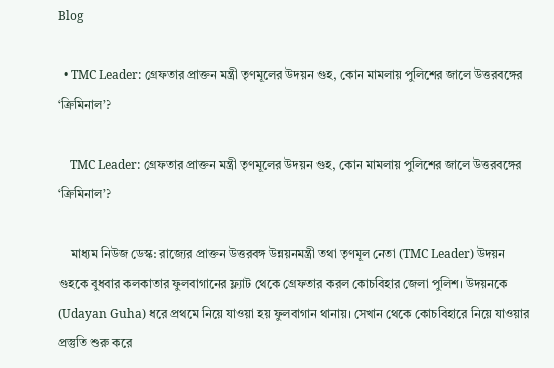Blog

  • TMC Leader: গ্রেফতার প্রাক্তন মন্ত্রী তৃণমূলের উদয়ন গুহ, কোন মামলায় পুলিশের জালে উত্তরবঙ্গের ‘ক্রিমিনাল’?

    TMC Leader: গ্রেফতার প্রাক্তন মন্ত্রী তৃণমূলের উদয়ন গুহ, কোন মামলায় পুলিশের জালে উত্তরবঙ্গের ‘ক্রিমিনাল’?

    মাধ্যম নিউজ ডেস্ক: রাজ্যের প্রাক্তন উত্তরবঙ্গ উন্নয়নমন্ত্রী তথা তৃণমূল নেতা (TMC Leader) উদয়ন গুহকে বুধবার কলকাতার ফুলবাগানের ফ্ল্যাট থেকে গ্রেফতার করল কোচবিহার জেলা পুলিশ। উদয়নকে (Udayan Guha) ধরে প্রথমে নিয়ে যাওয়া হয় ফুলবাগান থানায়। সেখান থেকে কোচবিহারে নিয়ে যাওয়ার প্রস্তুতি শুরু করে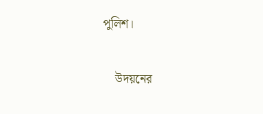পুলিশ।

    উদয়নের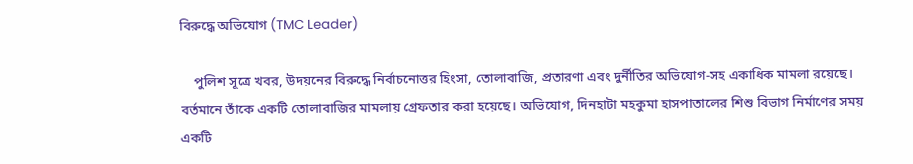বিরুদ্ধে অভিযোগ (TMC Leader)

    পুলিশ সূত্রে খবর, উদয়নের বিরুদ্ধে নির্বাচনোত্তর হিংসা, তোলাবাজি, প্রতারণা এবং দুর্নীতির অভিযোগ-সহ একাধিক মামলা রয়েছে। বর্তমানে তাঁকে একটি তোলাবাজির মামলায় গ্রেফতার করা হয়েছে। অভিযোগ, দিনহাটা মহকুমা হাসপাতালের শিশু বিভাগ নির্মাণের সময় একটি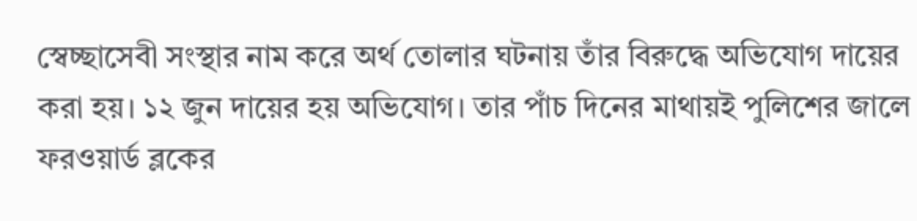স্বেচ্ছাসেবী সংস্থার নাম করে অর্থ তোলার ঘটনায় তাঁর বিরুদ্ধে অভিযোগ দায়ের করা হয়। ১২ জুন দায়ের হয় অভিযোগ। তার পাঁচ দিনের মাথায়ই পুলিশের জালে ফরওয়ার্ড ব্লকের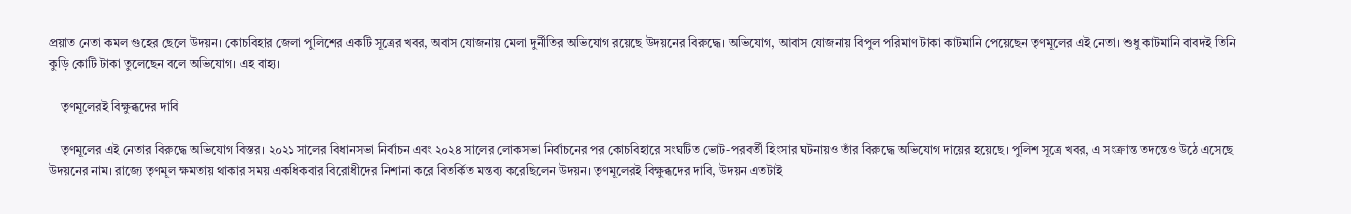প্রয়াত নেতা কমল গুহের ছেলে উদয়ন। কোচবিহার জেলা পুলিশের একটি সূত্রের খবর, অবাস যোজনায় মেলা দুর্নীতির অভিযোগ রয়েছে উদয়নের বিরুদ্ধে। অভিযোগ, আবাস যোজনায় বিপুল পরিমাণ টাকা কাটমানি পেয়েছেন তৃণমূলের এই নেতা। শুধু কাটমানি বাবদই তিনি কুড়ি কোটি টাকা তুলেছেন বলে অভিযোগ। এহ বাহ্য।

    তৃণমূলেরই বিক্ষুব্ধদের দাবি

    তৃণমূলের এই নেতার বিরুদ্ধে অভিযোগ বিস্তর। ২০২১ সালের বিধানসভা নির্বাচন এবং ২০২৪ সালের লোকসভা নির্বাচনের পর কোচবিহারে সংঘটিত ভোট-পরবর্তী হিংসার ঘটনায়ও তাঁর বিরুদ্ধে অভিযোগ দায়ের হয়েছে। পুলিশ সূত্রে খবর, এ সংক্রান্ত তদন্তেও উঠে এসেছে উদয়নের নাম। রাজ্যে তৃণমূল ক্ষমতায় থাকার সময় একধিকবার বিরোধীদের নিশানা করে বিতর্কিত মন্তব্য করেছিলেন উদয়ন। তৃণমূলেরই বিক্ষুব্ধদের দাবি, উদয়ন এতটাই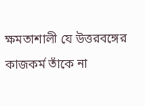ক্ষমতাশালী যে উত্তরবঙ্গের কাজকর্ম তাঁকে না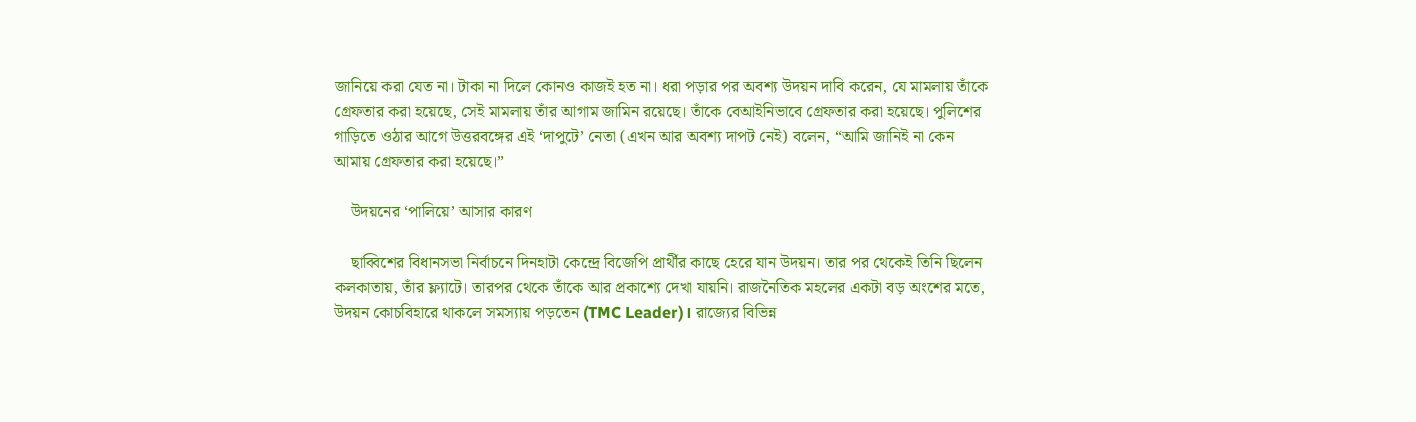জানিয়ে করা যেত না। টাকা না দিলে কোনও কাজই হত না। ধরা পড়ার পর অবশ্য উদয়ন দাবি করেন, যে মামলায় তাঁকে গ্রেফতার করা হয়েছে, সেই মামলায় তাঁর আগাম জামিন রয়েছে। তাঁকে বেআইনিভাবে গ্রেফতার করা হয়েছে। পুলিশের গাড়িতে ওঠার আগে উত্তরবঙ্গের এই ‘দাপুটে’ নেতা (এখন আর অবশ্য দাপট নেই) বলেন, “আমি জানিই না কেন আমায় গ্রেফতার করা হয়েছে।”

    উদয়নের ‘পালিয়ে’ আসার কারণ

    ছাব্বিশের বিধানসভা নির্বাচনে দিনহাটা কেন্দ্রে বিজেপি প্রার্থীর কাছে হেরে যান উদয়ন। তার পর থেকেই তিনি ছিলেন কলকাতায়, তাঁর ফ্ল্যাটে। তারপর থেকে তাঁকে আর প্রকাশ্যে দেখা যায়নি। রাজনৈতিক মহলের একটা বড় অংশের মতে, উদয়ন কোচবিহারে থাকলে সমস্যায় পড়তেন (TMC Leader)। রাজ্যের বিভিন্ন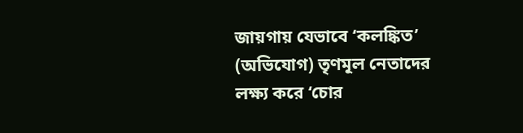জায়গায় যেভাবে ‘কলঙ্কিত’ (অভিযোগ) তৃণমূল নেতাদের লক্ষ্য করে ‘চোর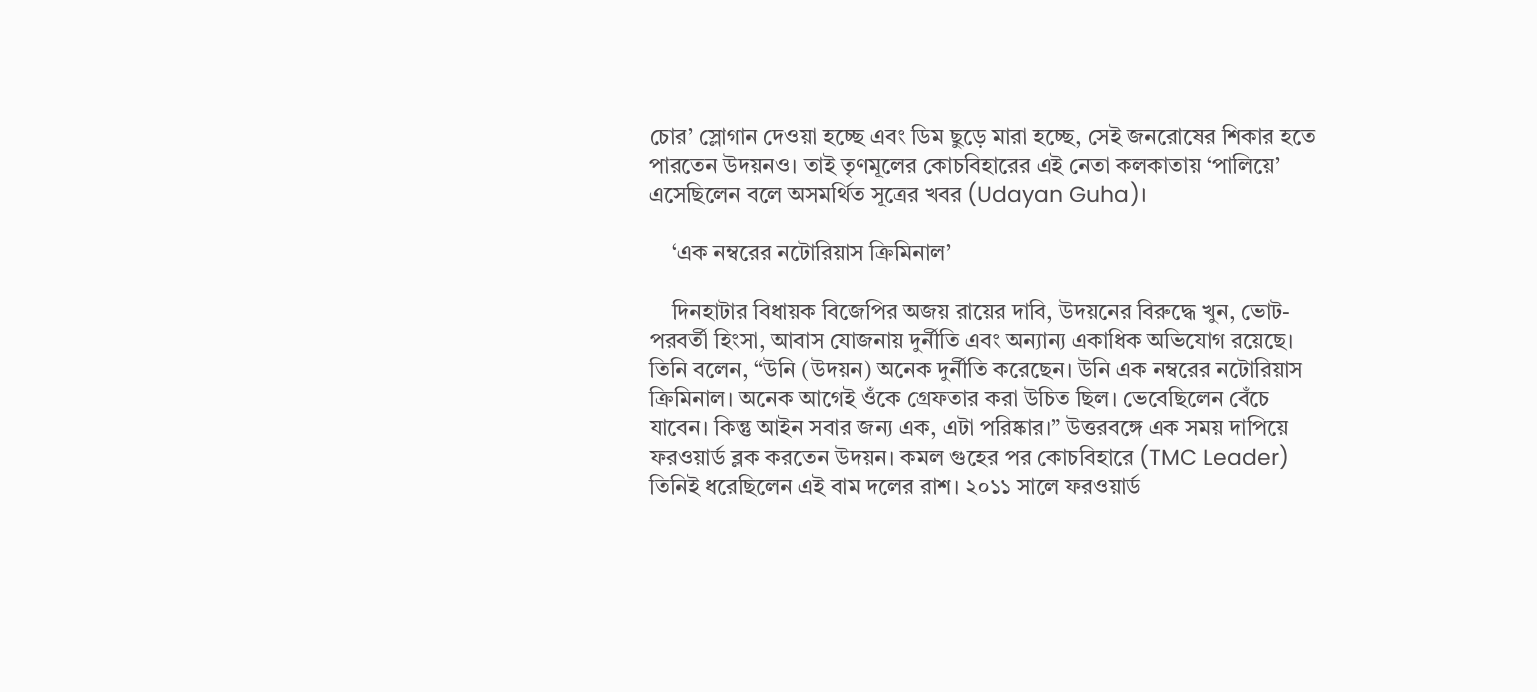চোর’ স্লোগান দেওয়া হচ্ছে এবং ডিম ছুড়ে মারা হচ্ছে, সেই জনরোষের শিকার হতে পারতেন উদয়নও। তাই তৃণমূলের কোচবিহারের এই নেতা কলকাতায় ‘পালিয়ে’ এসেছিলেন বলে অসমর্থিত সূত্রের খবর (Udayan Guha)।

    ‘এক নম্বরের নটোরিয়াস ক্রিমিনাল’

    দিনহাটার বিধায়ক বিজেপির অজয় রায়ের দাবি, উদয়নের বিরুদ্ধে খুন, ভোট-পরবর্তী হিংসা, আবাস যোজনায় দুর্নীতি এবং অন্যান্য একাধিক অভিযোগ রয়েছে। তিনি বলেন, “উনি (উদয়ন) অনেক দুর্নীতি করেছেন। উনি এক নম্বরের নটোরিয়াস ক্রিমিনাল। অনেক আগেই ওঁকে গ্রেফতার করা উচিত ছিল। ভেবেছিলেন বেঁচে যাবেন। কিন্তু আইন সবার জন্য এক, এটা পরিষ্কার।” উত্তরবঙ্গে এক সময় দাপিয়ে ফরওয়ার্ড ব্লক করতেন উদয়ন। কমল গুহের পর কোচবিহারে (TMC Leader) তিনিই ধরেছিলেন এই বাম দলের রাশ। ২০১১ সালে ফরওয়ার্ড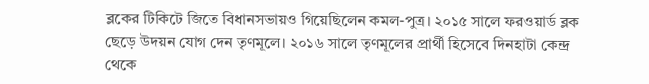ব্লকের টিকিটে জিতে বিধানসভায়ও গিয়েছিলেন কমল-পুত্র। ২০১৫ সালে ফরওয়ার্ড ব্লক ছেড়ে উদয়ন যোগ দেন তৃণমূলে। ২০১৬ সালে তৃণমূলের প্রার্থী হিসেবে দিনহাটা কেন্দ্র থেকে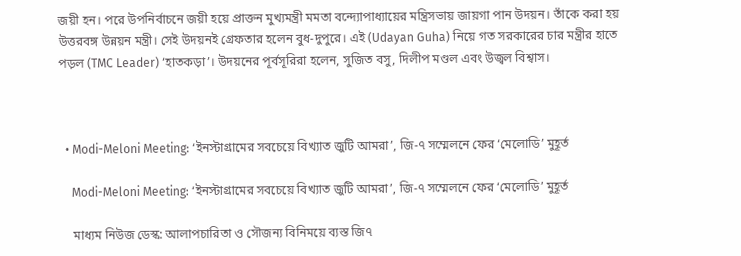জয়ী হন। পরে উপনির্বাচনে জয়ী হয়ে প্রাক্তন মুখ্যমন্ত্রী মমতা বন্দ্যোপাধ্যায়ের মন্ত্রিসভায় জায়গা পান উদয়ন। তাঁকে করা হয় উত্তরবঙ্গ উন্নয়ন মন্ত্রী। সেই উদয়নই গ্রেফতার হলেন বুধ-দুপুরে। এই (Udayan Guha) নিয়ে গত সরকারের চার মন্ত্রীর হাতে পড়ল (TMC Leader) ‘হাতকড়া’। উদয়নের পূর্বসূরিরা হলেন, সুজিত বসু, দিলীপ মণ্ডল এবং উজ্বল বিশ্বাস।



  • Modi-Meloni Meeting: ‘ইনস্টাগ্রামের সবচেয়ে বিখ্যাত জুটি আমরা’, জি-৭ সম্মেলনে ফের ‘মেলোডি’ মুহূর্ত

    Modi-Meloni Meeting: ‘ইনস্টাগ্রামের সবচেয়ে বিখ্যাত জুটি আমরা’, জি-৭ সম্মেলনে ফের ‘মেলোডি’ মুহূর্ত

    মাধ্যম নিউজ ডেস্ক: আলাপচারিতা ও সৌজন্য বিনিময়ে ব্যস্ত জি৭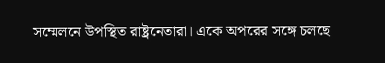সম্মেলনে উপস্থিত রাষ্ট্রনেতারা। একে অপরের সঙ্গে চলছে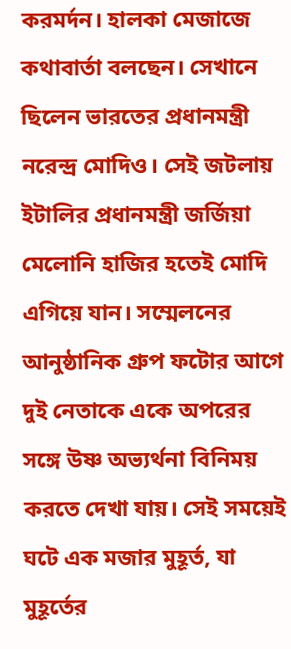করমর্দন। হালকা মেজাজে কথাবার্তা বলছেন। সেখানে ছিলেন ভারতের প্রধানমন্ত্রী নরেন্দ্র মোদিও। সেই জটলায় ইটালির প্রধানমন্ত্রী জর্জিয়া মেলোনি হাজির হতেই মোদি এগিয়ে যান। সম্মেলনের আনুষ্ঠানিক গ্রুপ ফটোর আগে দুই নেতাকে একে অপরের সঙ্গে উষ্ণ অভ্যর্থনা বিনিময় করতে দেখা যায়। সেই সময়েই ঘটে এক মজার মুহূর্ত, যা মুহূর্তের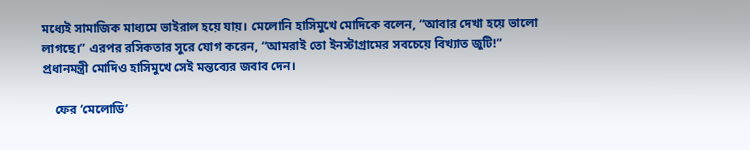মধ্যেই সামাজিক মাধ্যমে ভাইরাল হয়ে যায়। মেলোনি হাসিমুখে মোদিকে বলেন, “আবার দেখা হয়ে ভালো লাগছে।” এরপর রসিকতার সুরে যোগ করেন, “আমরাই তো ইনস্টাগ্রামের সবচেয়ে বিখ্যাত জুটি!” প্রধানমন্ত্রী মোদিও হাসিমুখে সেই মন্তব্যের জবাব দেন।

    ফের ‘মেলোডি’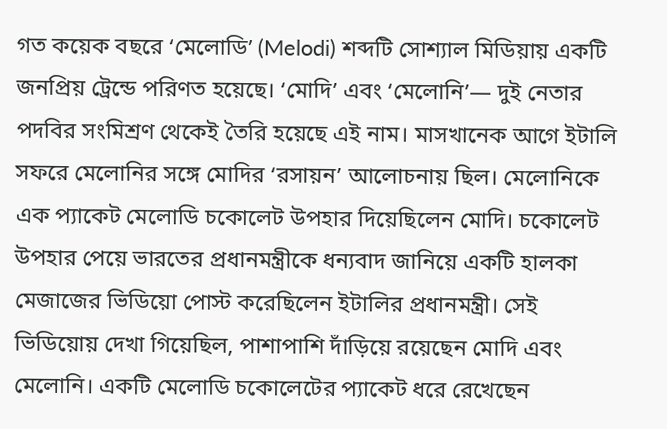গত কয়েক বছরে ‘মেলোডি’ (Melodi) শব্দটি সোশ্যাল মিডিয়ায় একটি জনপ্রিয় ট্রেন্ডে পরিণত হয়েছে। ‘মোদি’ এবং ‘মেলোনি’— দুই নেতার পদবির সংমিশ্রণ থেকেই তৈরি হয়েছে এই নাম। মাসখানেক আগে ইটালি সফরে মেলোনির সঙ্গে মোদির ‘রসায়ন’ আলোচনায় ছিল। মেলোনিকে এক প্যাকেট মেলোডি চকোলেট উপহার দিয়েছিলেন মোদি। চকোলেট উপহার পেয়ে ভারতের প্রধানমন্ত্রীকে ধন্যবাদ জানিয়ে একটি হালকা মেজাজের ভিডিয়ো পোস্ট করেছিলেন ইটালির প্রধানমন্ত্রী। সেই ভিডিয়োয় দেখা গিয়েছিল, পাশাপাশি দাঁড়িয়ে রয়েছেন মোদি এবং মেলোনি। একটি মেলোডি চকোলেটের প্যাকেট ধরে রেখেছেন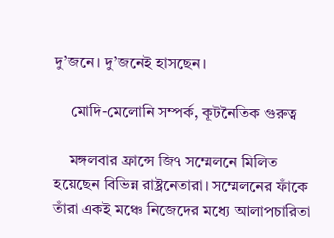দু’জনে। দু’জনেই হাসছেন।

    মোদি-মেলোনি সম্পর্ক, কূটনৈতিক গুরুত্ব

    মঙ্গলবার ফ্রান্সে জি৭ সম্মেলনে মিলিত হয়েছেন বিভিন্ন রাষ্ট্রনেতারা। সম্মেলনের ফাঁকে তাঁরা একই মঞ্চে নিজেদের মধ্যে আলাপচারিতা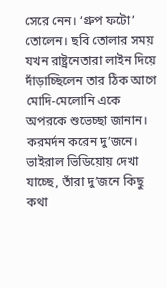সেরে নেন। ‘গ্রুপ ফটো’ তোলেন। ছবি তোলার সময় যখন রাষ্ট্রনেতারা লাইন দিয়ে দাঁড়াচ্ছিলেন তার ঠিক আগে মোদি-মেলোনি একে অপরকে শুভেচ্ছা জানান। করমর্দন করেন দু’জনে। ভাইরাল ভিডিয়োয় দেখা যাচ্ছে, তাঁরা দু’জনে কিছু কথা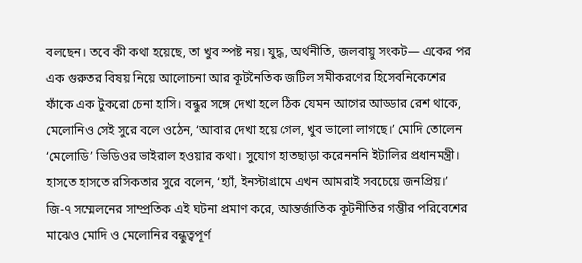বলছেন। তবে কী কথা হয়েছে, তা খুব স্পষ্ট নয়। যুদ্ধ, অর্থনীতি, জলবায়ু সংকট— একের পর এক গুরুতর বিষয় নিয়ে আলোচনা আর কূটনৈতিক জটিল সমীকরণের হিসেবনিকেশের ফাঁকে এক টুকরো চেনা হাসি। বন্ধুর সঙ্গে দেখা হলে ঠিক যেমন আগের আড্ডার রেশ থাকে, মেলোনিও সেই সুরে বলে ওঠেন, ‘আবার দেখা হয়ে গেল, খুব ভালো লাগছে।’ মোদি তোলেন ‘মেলোডি’ ভিডিওর ভাইরাল হওয়ার কথা। সুযোগ হাতছাড়া করেনননি ইটালির প্রধানমন্ত্রী। হাসতে হাসতে রসিকতার সুরে বলেন, ‘হ্যাঁ, ইনস্টাগ্রামে এখন আমরাই সবচেয়ে জনপ্রিয়।’ জি-৭ সম্মেলনের সাম্প্রতিক এই ঘটনা প্রমাণ করে, আন্তর্জাতিক কূটনীতির গম্ভীর পরিবেশের মাঝেও মোদি ও মেলোনির বন্ধুত্বপূর্ণ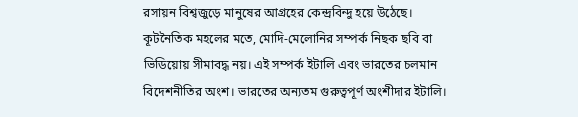রসায়ন বিশ্বজুড়ে মানুষের আগ্রহের কেন্দ্রবিন্দু হয়ে উঠেছে। কূটনৈতিক মহলের মতে, মোদি-মেলোনির সম্পর্ক নিছক ছবি বা ভিডিয়োয় সীমাবদ্ধ নয়। এই সম্পর্ক ইটালি এবং ভারতের চলমান বিদেশনীতির অংশ। ভারতের অন্যতম গুরুত্বপূর্ণ অংশীদার ইটালি।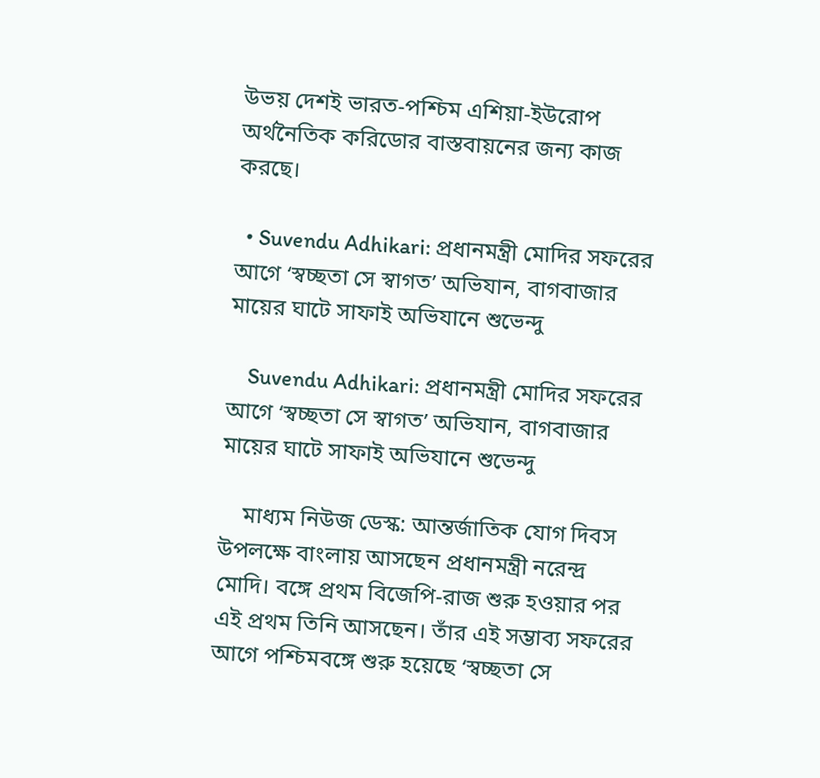উভয় দেশই ভারত-পশ্চিম এশিয়া-ইউরোপ অর্থনৈতিক করিডোর বাস্তবায়নের জন্য কাজ করছে।

  • Suvendu Adhikari: প্রধানমন্ত্রী মোদির সফরের আগে ‘স্বচ্ছতা সে স্বাগত’ অভিযান, বাগবাজার মায়ের ঘাটে সাফাই অভিযানে শুভেন্দু

    Suvendu Adhikari: প্রধানমন্ত্রী মোদির সফরের আগে ‘স্বচ্ছতা সে স্বাগত’ অভিযান, বাগবাজার মায়ের ঘাটে সাফাই অভিযানে শুভেন্দু

    মাধ্যম নিউজ ডেস্ক: আন্তর্জাতিক যোগ দিবস উপলক্ষে বাংলায় আসছেন প্রধানমন্ত্রী নরেন্দ্র মোদি। বঙ্গে প্রথম বিজেপি-রাজ শুরু হওয়ার পর এই প্রথম তিনি আসছেন। তাঁর এই সম্ভাব্য সফরের আগে পশ্চিমবঙ্গে শুরু হয়েছে ‘স্বচ্ছতা সে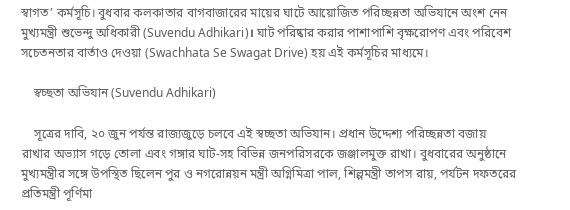স্বাগত’ কর্মসূচি। বুধবার কলকাতার বাগবাজারের মায়ের ঘাটে আয়োজিত পরিচ্ছন্নতা অভিযানে অংশ নেন মুখ্যমন্ত্রী শুভেন্দু অধিকারী (Suvendu Adhikari)। ঘাট পরিষ্কার করার পাশাপাশি বৃক্ষরোপণ এবং পরিবেশ সচেতনতার বার্তাও দেওয়া (Swachhata Se Swagat Drive) হয় এই কর্মসূচির মাধ্যমে।

    স্বচ্ছতা অভিযান (Suvendu Adhikari)

    সূত্রের দাবি, ২০ জুন পর্যন্ত রাজ্যজুড়ে চলবে এই স্বচ্ছতা অভিযান। প্রধান উদ্দেশ্য পরিচ্ছন্নতা বজায় রাখার অভ্যাস গড়ে তোলা এবং গঙ্গার ঘাট-সহ বিভিন্ন জনপরিসরকে জঞ্জালমুক্ত রাখা। বুধবারের অনুষ্ঠানে মুখ্যমন্ত্রীর সঙ্গে উপস্থিত ছিলেন পুর ও নগরোন্নয়ন মন্ত্রী অগ্নিমিত্রা পাল, শিল্পমন্ত্রী তাপস রায়, পর্যটন দফতরের প্রতিমন্ত্রী পূর্ণিমা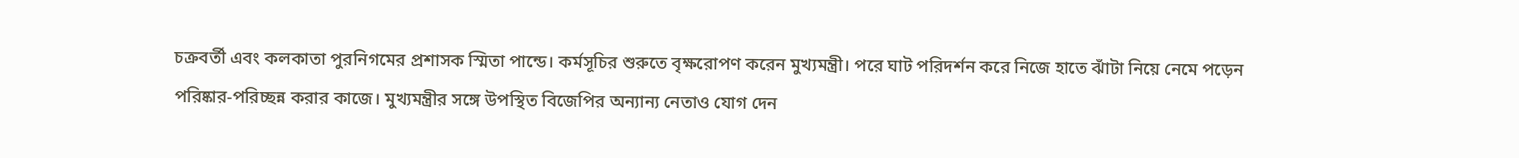চক্রবর্তী এবং কলকাতা পুরনিগমের প্রশাসক স্মিতা পান্ডে। কর্মসূচির শুরুতে বৃক্ষরোপণ করেন মুখ্যমন্ত্রী। পরে ঘাট পরিদর্শন করে নিজে হাতে ঝাঁটা নিয়ে নেমে পড়েন পরিষ্কার-পরিচ্ছন্ন করার কাজে। মুখ্যমন্ত্রীর সঙ্গে উপস্থিত বিজেপির অন্যান্য নেতাও যোগ দেন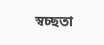স্বচ্ছতা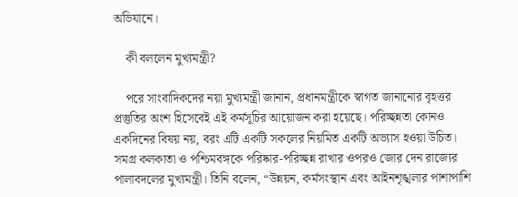অভিযানে।

    কী বললেন মুখ্যমন্ত্রী?

    পরে সাংবাদিকদের নয়া মুখ্যমন্ত্রী জানান, প্রধানমন্ত্রীকে স্বাগত জানানোর বৃহত্তর প্রস্তুতির অংশ হিসেবেই এই কর্মসূচির আয়োজন করা হয়েছে। পরিচ্ছন্নতা কোনও একদিনের বিষয় নয়, বরং এটি একটি সকলের নিয়মিত একটি অভ্যাস হওয়া উচিত। সমগ্র কলকাতা ও পশ্চিমবঙ্গকে পরিষ্কার-পরিচ্ছন্ন রাখার ওপরও জোর দেন রাজ্যের পালাবদলের মুখ্যমন্ত্রী। তিনি বলেন, “উন্নয়ন, কর্মসংস্থান এবং আইনশৃঙ্খলার পাশাপাশি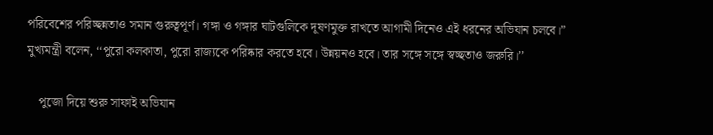পরিবেশের পরিচ্ছন্নতাও সমান গুরুত্বপূর্ণ। গঙ্গা ও গঙ্গার ঘাটগুলিকে দূষণমুক্ত রাখতে আগামী দিনেও এই ধরনের অভিযান চলবে।” মুখ্যমন্ত্রী বলেন, ‘‘পুরো কলকাতা, পুরো রাজ্যকে পরিষ্কার করতে হবে। উন্নয়নও হবে। তার সঙ্গে সঙ্গে স্বচ্ছতাও জরুরি।’’

    পুজো দিয়ে শুরু সাফাই অভিযান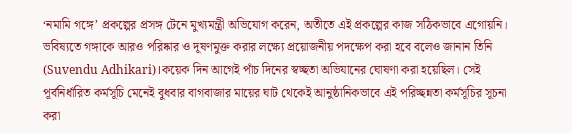‘নমামি গঙ্গে’ প্রকল্পের প্রসঙ্গ টেনে মুখ্যমন্ত্রী অভিযোগ করেন, অতীতে এই প্রকল্পের কাজ সঠিকভাবে এগোয়নি। ভবিষ্যতে গঙ্গাকে আরও পরিষ্কার ও দূষণমুক্ত করার লক্ষ্যে প্রয়োজনীয় পদক্ষেপ করা হবে বলেও জানান তিনি (Suvendu Adhikari)।কয়েক দিন আগেই পাঁচ দিনের স্বচ্ছতা অভিযানের ঘোষণা করা হয়েছিল। সেই পূর্বনির্ধারিত কর্মসূচি মেনেই বুধবার বাগবাজার মায়ের ঘাট থেকেই আনুষ্ঠানিকভাবে এই পরিচ্ছন্নতা কর্মসূচির সূচনা করা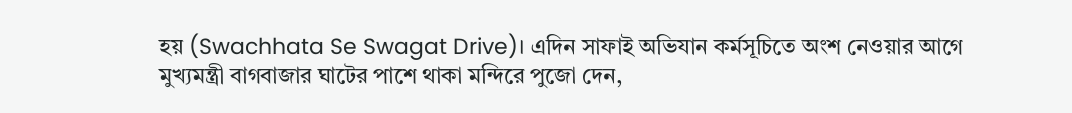হয় (Swachhata Se Swagat Drive)। এদিন সাফাই অভিযান কর্মসূচিতে অংশ নেওয়ার আগে মুখ্যমন্ত্রী বাগবাজার ঘাটের পাশে থাকা মন্দিরে পুজো দেন,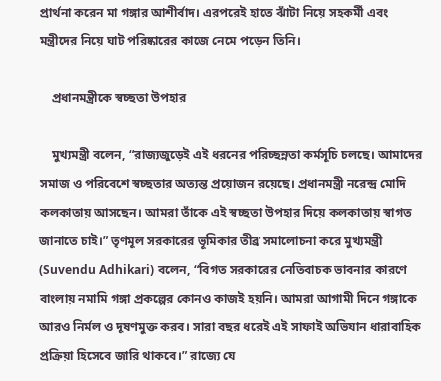প্রার্থনা করেন মা গঙ্গার আশীর্বাদ। এরপরেই হাতে ঝাঁটা নিয়ে সহকর্মী এবং মন্ত্রীদের নিয়ে ঘাট পরিষ্কারের কাজে নেমে পড়েন তিনি।

    প্রধানমন্ত্রীকে স্বচ্ছতা উপহার

    মুখ্যমন্ত্রী বলেন, “রাজ্যজুড়েই এই ধরনের পরিচ্ছন্নতা কর্মসূচি চলছে। আমাদের সমাজ ও পরিবেশে স্বচ্ছতার অত্যন্ত প্রয়োজন রয়েছে। প্রধানমন্ত্রী নরেন্দ্র মোদি কলকাতায় আসছেন। আমরা তাঁকে এই স্বচ্ছতা উপহার দিয়ে কলকাতায় স্বাগত জানাতে চাই।” তৃণমূল সরকারের ভূমিকার তীব্র সমালোচনা করে মুখ্যমন্ত্রী (Suvendu Adhikari) বলেন, “বিগত সরকারের নেতিবাচক ভাবনার কারণে বাংলায় নমামি গঙ্গা প্রকল্পের কোনও কাজই হয়নি। আমরা আগামী দিনে গঙ্গাকে আরও নির্মল ও দূষণমুক্ত করব। সারা বছর ধরেই এই সাফাই অভিযান ধারাবাহিক প্রক্রিয়া হিসেবে জারি থাকবে।” রাজ্যে যে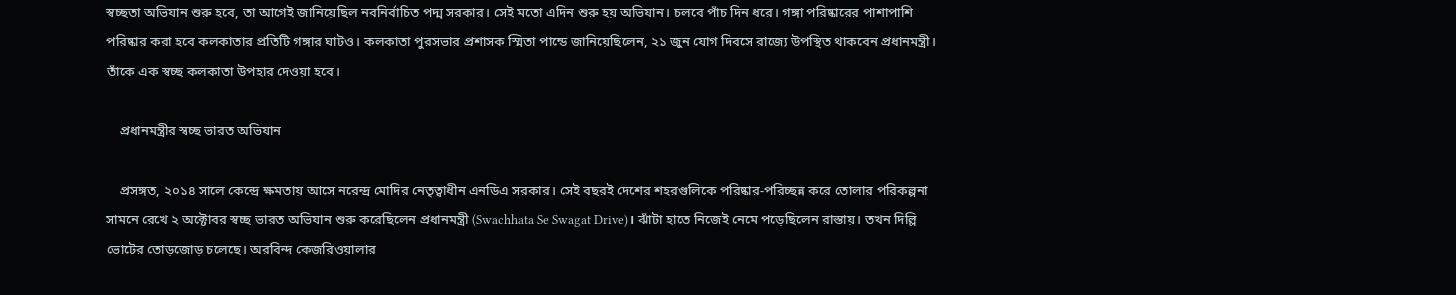স্বচ্ছতা অভিযান শুরু হবে, তা আগেই জানিয়েছিল নবনির্বাচিত পদ্ম সরকার। সেই মতো এদিন শুরু হয় অভিযান। চলবে পাঁচ দিন ধরে। গঙ্গা পরিষ্কারের পাশাপাশি পরিষ্কার করা হবে কলকাতার প্রতিটি গঙ্গার ঘাটও। কলকাতা পুরসভার প্রশাসক স্মিতা পান্ডে জানিয়েছিলেন, ২১ জুন যোগ দিবসে রাজ্যে উপস্থিত থাকবেন প্রধানমন্ত্রী। তাঁকে এক স্বচ্ছ কলকাতা উপহার দেওয়া হবে।

    প্রধানমন্ত্রীর স্বচ্ছ ভারত অভিযান

    প্রসঙ্গত, ২০১৪ সালে কেন্দ্রে ক্ষমতায় আসে নরেন্দ্র মোদির নেতৃত্বাধীন এনডিএ সরকার। সেই বছরই দেশের শহরগুলিকে পরিষ্কার-পরিচ্ছন্ন করে তোলার পরিকল্পনা সামনে রেখে ২ অক্টোবর স্বচ্ছ ভারত অভিযান শুরু করেছিলেন প্রধানমন্ত্রী (Swachhata Se Swagat Drive)। ঝাঁটা হাতে নিজেই নেমে পড়েছিলেন রাস্তায়। তখন দিল্লি ভোটের তোড়জোড় চলেছে। অরবিন্দ কেজরিওয়ালার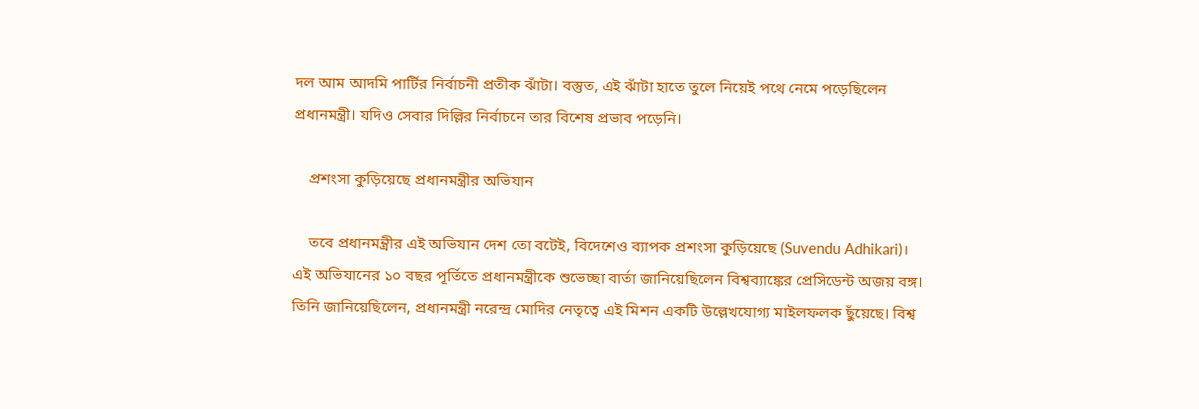দল আম আদমি পার্টির নির্বাচনী প্রতীক ঝাঁটা। বস্তুত, এই ঝাঁটা হাতে তুলে নিয়েই পথে নেমে পড়েছিলেন প্রধানমন্ত্রী। যদিও সেবার দিল্লির নির্বাচনে তার বিশেষ প্রভাব পড়েনি।

    প্রশংসা কুড়িয়েছে প্রধানমন্ত্রীর অভিযান

    তবে প্রধানমন্ত্রীর এই অভিযান দেশ তো বটেই, বিদেশেও ব্যাপক প্রশংসা কুড়িয়েছে (Suvendu Adhikari)। এই অভিযানের ১০ বছর পূর্তিতে প্রধানমন্ত্রীকে শুভেচ্ছা বার্তা জানিয়েছিলেন বিশ্বব্যাঙ্কের প্রেসিডেন্ট অজয় বঙ্গ। তিনি জানিয়েছিলেন, প্ৰধানমন্ত্ৰী নরেন্দ্র মোদির নেতৃত্বে এই মিশন একটি উল্লেখযোগ্য মাইলফলক ছুঁয়েছে। বিশ্ব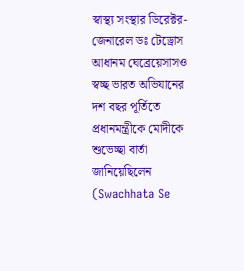স্বাস্থ্য সংস্থার ডিরেক্টর-জেনারেল ডঃ টেড্রোস আধানম ঘেব্রেয়েসাসও স্বচ্ছ ভারত অভিযানের দশ বছর পূর্তিতে প্রধানমন্ত্রীকে মোদীকে শুভেচ্ছা বার্তা জানিয়েছিলেন (Swachhata Se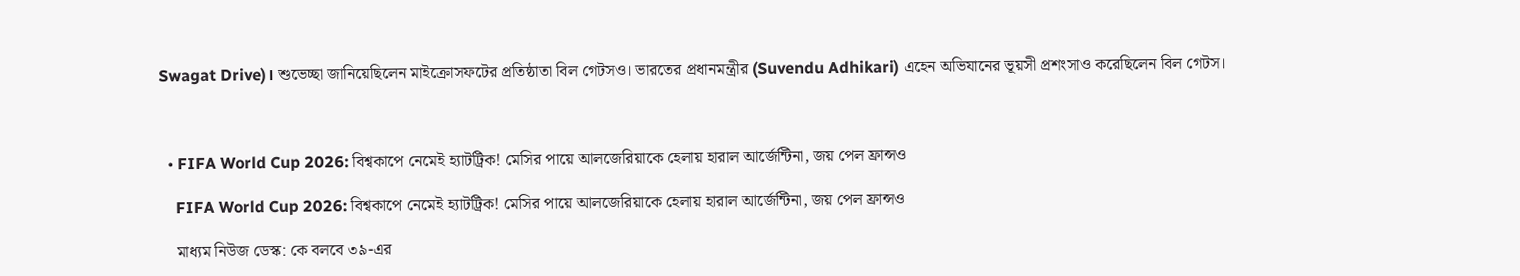Swagat Drive)। শুভেচ্ছা জানিয়েছিলেন মাইক্রোসফটের প্রতিষ্ঠাতা বিল গেটসও। ভারতের প্রধানমন্ত্রীর (Suvendu Adhikari) এহেন অভিযানের ভূয়সী প্রশংসাও করেছিলেন বিল গেটস।



  • FIFA World Cup 2026: বিশ্বকাপে নেমেই হ্যাটট্রিক! মেসির পায়ে আলজেরিয়াকে হেলায় হারাল আর্জেন্টিনা, জয় পেল ফ্রান্সও

    FIFA World Cup 2026: বিশ্বকাপে নেমেই হ্যাটট্রিক! মেসির পায়ে আলজেরিয়াকে হেলায় হারাল আর্জেন্টিনা, জয় পেল ফ্রান্সও

    মাধ্যম নিউজ ডেস্ক: কে বলবে ৩৯-এর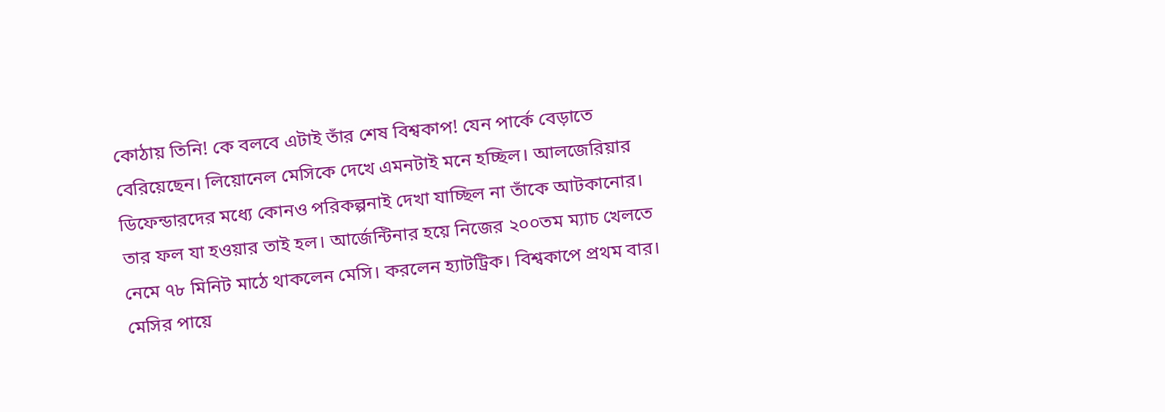কোঠায় তিনি! কে বলবে এটাই তাঁর শেষ বিশ্বকাপ! যেন পার্কে বেড়াতে বেরিয়েছেন। লিয়োনেল মেসিকে দেখে এমনটাই মনে হচ্ছিল। আলজেরিয়ার ডিফেন্ডারদের মধ্যে কোনও পরিকল্পনাই দেখা যাচ্ছিল না তাঁকে আটকানোর। তার ফল যা হওয়ার তাই হল। আর্জেন্টিনার হয়ে নিজের ২০০তম ম্যাচ খেলতে নেমে ৭৮ মিনিট মাঠে থাকলেন মেসি। করলেন হ্যাটট্রিক। বিশ্বকাপে প্রথম বার। মেসির পায়ে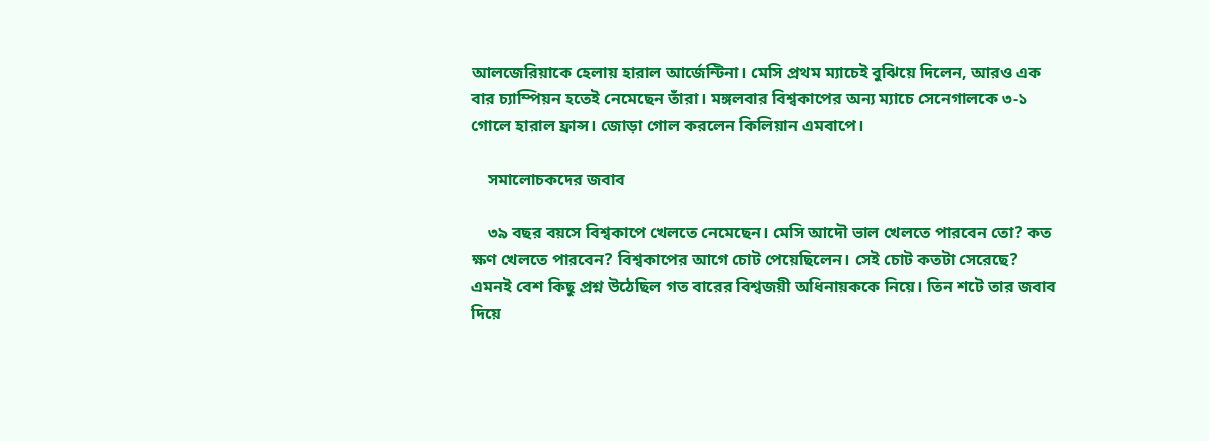আলজেরিয়াকে হেলায় হারাল আর্জেন্টিনা। মেসি প্রথম ম্যাচেই বুঝিয়ে দিলেন, আরও এক বার চ্যাম্পিয়ন হতেই নেমেছেন তাঁরা। মঙ্গলবার বিশ্বকাপের অন্য ম্যাচে সেনেগালকে ৩-১ গোলে হারাল ফ্রান্স। জোড়া গোল করলেন কিলিয়ান এমবাপে।

    সমালোচকদের জবাব

    ৩৯ বছর বয়সে বিশ্বকাপে খেলতে নেমেছেন। মেসি আদৌ ভাল খেলতে পারবেন তো? কত ক্ষণ খেলতে পারবেন? বিশ্বকাপের আগে চোট পেয়েছিলেন। সেই চোট কতটা সেরেছে? এমনই বেশ কিছু প্রশ্ন উঠেছিল গত বারের বিশ্বজয়ী অধিনায়ককে নিয়ে। তিন শটে তার জবাব দিয়ে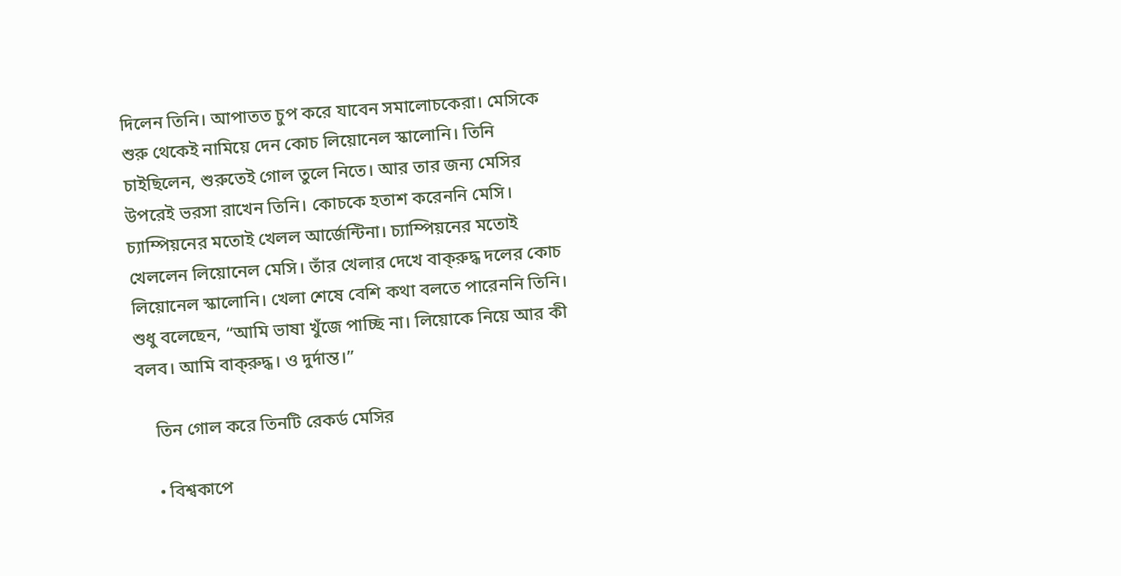দিলেন তিনি। আপাতত চুপ করে যাবেন সমালোচকেরা। মেসিকে শুরু থেকেই নামিয়ে দেন কোচ লিয়োনেল স্কালোনি। তিনি চাইছিলেন, শুরুতেই গোল তুলে নিতে। আর তার জন্য মেসির উপরেই ভরসা রাখেন তিনি। কোচকে হতাশ করেননি মেসি। চ্যাম্পিয়নের মতোই খেলল আর্জেন্টিনা। চ্যাম্পিয়নের মতোই খেললেন লিয়োনেল মেসি। তাঁর খেলার দেখে বাক্‌রুদ্ধ দলের কোচ লিয়োনেল স্কালোনি। খেলা শেষে বেশি কথা বলতে পারেননি তিনি। শুধু বলেছেন, “আমি ভাষা খুঁজে পাচ্ছি না। লিয়োকে নিয়ে আর কী বলব। আমি বাক্‌রুদ্ধ। ও দুর্দান্ত।”

    তিন গোল করে তিনটি রেকর্ড মেসির

    • বিশ্বকাপে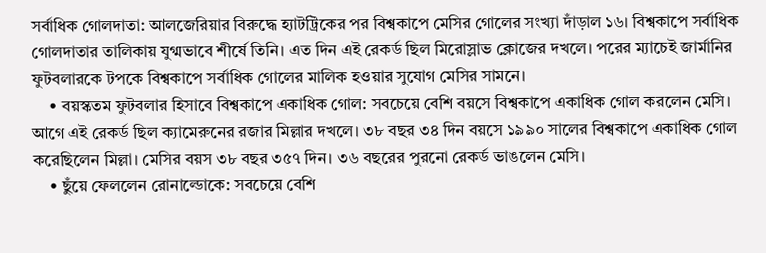সর্বাধিক গোলদাতা: আলজেরিয়ার বিরুদ্ধে হ্যাটট্রিকের পর বিশ্বকাপে মেসির গোলের সংখ্যা দাঁড়াল ১৬। বিশ্বকাপে সর্বাধিক গোলদাতার তালিকায় যুগ্মভাবে শীর্ষে তিনি। এত দিন এই রেকর্ড ছিল মিরোস্লাভ ক্লোজের দখলে। পরের ম্যাচেই জার্মানির ফুটবলারকে টপকে বিশ্বকাপে সর্বাধিক গোলের মালিক হওয়ার সুযোগ মেসির সামনে।
    • বয়স্কতম ফুটবলার হিসাবে বিশ্বকাপে একাধিক গোল: সবচেয়ে বেশি বয়সে বিশ্বকাপে একাধিক গোল করলেন মেসি। আগে এই রেকর্ড ছিল ক্যামেরুনের রজার মিল্লার দখলে। ৩৮ বছর ৩৪ দিন বয়সে ১৯৯০ সালের বিশ্বকাপে একাধিক গোল করেছিলেন মিল্লা। মেসির বয়স ৩৮ বছর ৩৫৭ দিন। ৩৬ বছরের পুরনো রেকর্ড ভাঙলেন মেসি।
    • ছুঁয়ে ফেললেন রোনাল্ডোকে: সবচেয়ে বেশি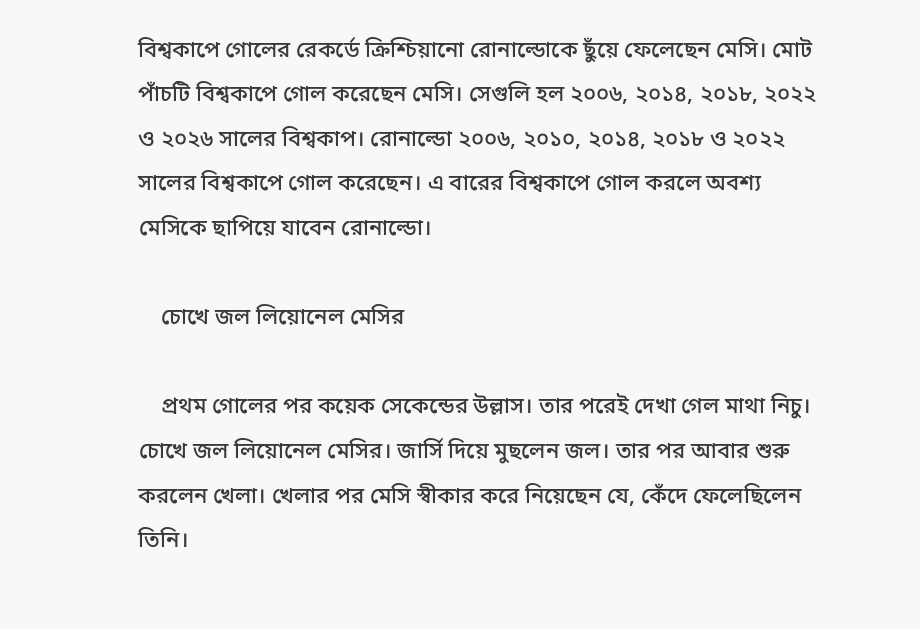বিশ্বকাপে গোলের রেকর্ডে ক্রিশ্চিয়ানো রোনাল্ডোকে ছুঁয়ে ফেলেছেন মেসি। মোট পাঁচটি বিশ্বকাপে গোল করেছেন মেসি। সেগুলি হল ২০০৬, ২০১৪, ২০১৮, ২০২২ ও ২০২৬ সালের বিশ্বকাপ। রোনাল্ডো ২০০৬, ২০১০, ২০১৪, ২০১৮ ও ২০২২ সালের বিশ্বকাপে গোল করেছেন। এ বারের বিশ্বকাপে গোল করলে অবশ্য মেসিকে ছাপিয়ে যাবেন রোনাল্ডো।

    চোখে জল লিয়োনেল মেসির

    প্রথম গোলের পর কয়েক সেকেন্ডের উল্লাস। তার পরেই দেখা গেল মাথা নিচু। চোখে জল লিয়োনেল মেসির। জার্সি দিয়ে মুছলেন জল। তার পর আবার শুরু করলেন খেলা। খেলার পর মেসি স্বীকার করে নিয়েছেন যে, কেঁদে ফেলেছিলেন তিনি।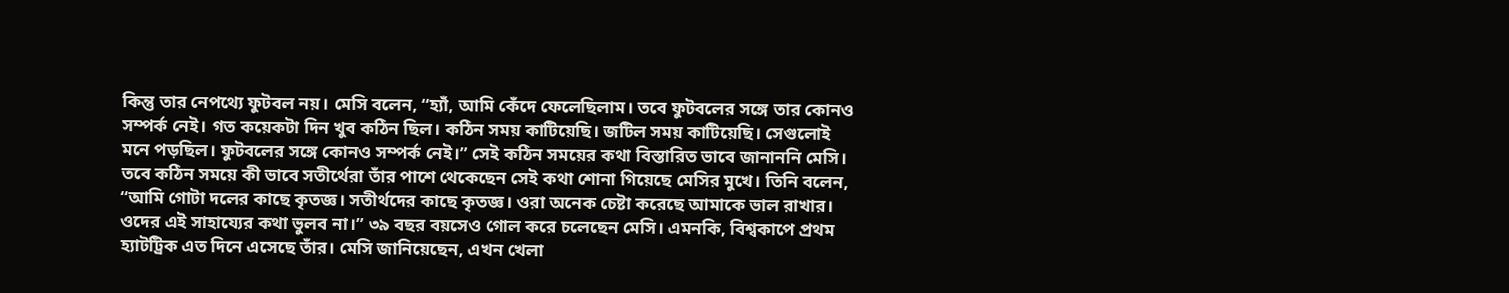কিন্তু তার নেপথ্যে ফুটবল নয়। মেসি বলেন, “হ্যাঁ, আমি কেঁদে ফেলেছিলাম। তবে ফুটবলের সঙ্গে তার কোনও সম্পর্ক নেই। গত কয়েকটা দিন খুব কঠিন ছিল। কঠিন সময় কাটিয়েছি। জটিল সময় কাটিয়েছি। সেগুলোই মনে পড়ছিল। ফুটবলের সঙ্গে কোনও সম্পর্ক নেই।” সেই কঠিন সময়ের কথা বিস্তারিত ভাবে জানাননি মেসি। তবে কঠিন সময়ে কী ভাবে সতীর্থেরা তাঁর পাশে থেকেছেন সেই কথা শোনা গিয়েছে মেসির মুখে। তিনি বলেন, “আমি গোটা দলের কাছে কৃতজ্ঞ। সতীর্থদের কাছে কৃতজ্ঞ। ওরা অনেক চেষ্টা করেছে আমাকে ভাল রাখার। ওদের এই সাহায্যের কথা ভুলব না।” ৩৯ বছর বয়সেও গোল করে চলেছেন মেসি। এমনকি, বিশ্বকাপে প্রথম হ্যাটট্রিক এত দিনে এসেছে তাঁর। মেসি জানিয়েছেন, এখন খেলা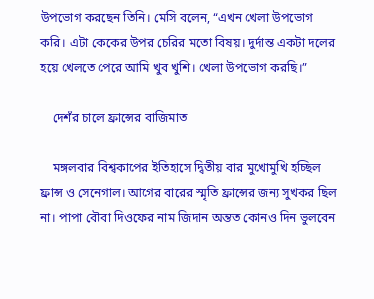উপভোগ করছেন তিনি। মেসি বলেন, “এখন খেলা উপভোগ করি। এটা কেকের উপর চেরির মতো বিষয়। দুর্দান্ত একটা দলের হয়ে খেলতে পেরে আমি খুব খুশি। খেলা উপভোগ করছি।”

    দেশঁর চালে ফ্রান্সের বাজিমাত

    মঙ্গলবার বিশ্বকাপের ইতিহাসে দ্বিতীয় বার মুখোমুখি হচ্ছিল ফ্রান্স ও সেনেগাল। আগের বারের স্মৃতি ফ্রান্সের জন্য সুখকর ছিল না। পাপা বৌবা দিওফের নাম জিদান অন্তত কোনও দিন ভুলবেন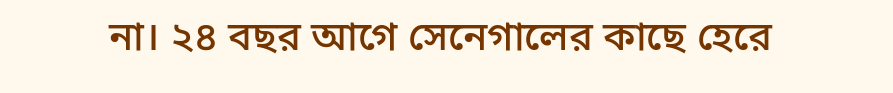না। ২৪ বছর আগে সেনেগালের কাছে হেরে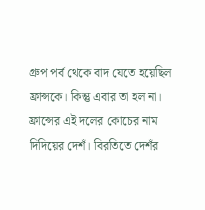গ্রুপ পর্ব থেকে বাদ যেতে হয়েছিল ফ্রান্সকে। কিন্তু এবার তা হল না। ফ্রান্সের এই দলের কোচের নাম দিদিয়ের দেশঁ। বিরতিতে দেশঁর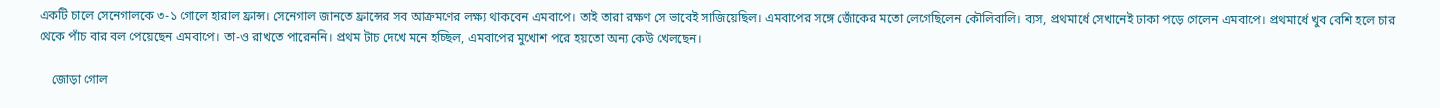একটি চালে সেনেগালকে ৩-১ গোলে হারাল ফ্রান্স। সেনেগাল জানতে ফ্রান্সের সব আক্রমণের লক্ষ্য থাকবেন এমবাপে। তাই তারা রক্ষণ সে ভাবেই সাজিয়েছিল। এমবাপের সঙ্গে জোঁকের মতো লেগেছিলেন কৌলিবালি। ব্যস, প্রথমার্ধে সেখানেই ঢাকা পড়ে গেলেন এমবাপে। প্রথমার্ধে খুব বেশি হলে চার থেকে পাঁচ বার বল পেয়েছেন এমবাপে। তা-ও রাখতে পারেননি। প্রথম টাচ দেখে মনে হচ্ছিল, এমবাপের মুখোশ পরে হয়তো অন্য কেউ খেলছেন।

    জোড়া গোল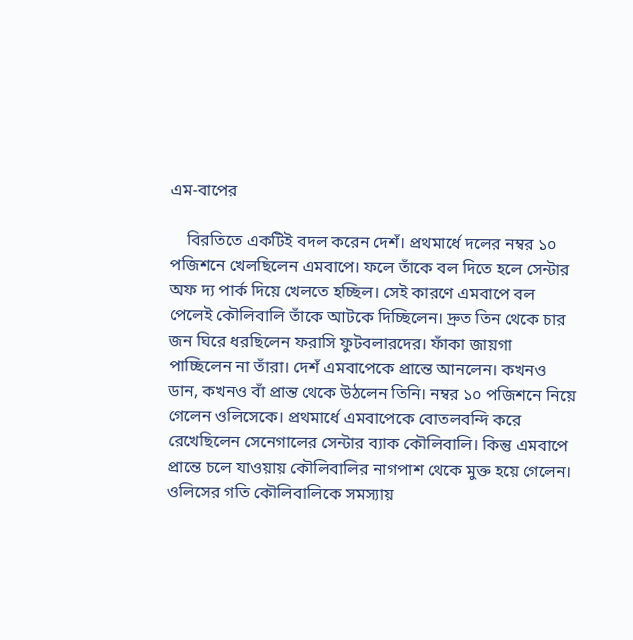এম-বাপের

    বিরতিতে একটিই বদল করেন দেশঁ। প্রথমার্ধে দলের নম্বর ১০ পজিশনে খেলছিলেন এমবাপে। ফলে তাঁকে বল দিতে হলে সেন্টার অফ দ্য পার্ক দিয়ে খেলতে হচ্ছিল। সেই কারণে এমবাপে বল পেলেই কৌলিবালি তাঁকে আটকে দিচ্ছিলেন। দ্রুত তিন থেকে চার জন ঘিরে ধরছিলেন ফরাসি ফুটবলারদের। ফাঁকা জায়গা পাচ্ছিলেন না তাঁরা। দেশঁ এমবাপেকে প্রান্তে আনলেন। কখনও ডান, কখনও বাঁ প্রান্ত থেকে উঠলেন তিনি। নম্বর ১০ পজিশনে নিয়ে গেলেন ওলিসেকে। প্রথমার্ধে এমবাপেকে বোতলবন্দি করে রেখেছিলেন সেনেগালের সেন্টার ব্যাক কৌলিবালি। কিন্তু এমবাপে প্রান্তে চলে যাওয়ায় কৌলিবালির নাগপাশ থেকে মুক্ত হয়ে গেলেন। ওলিসের গতি কৌলিবালিকে সমস্যায়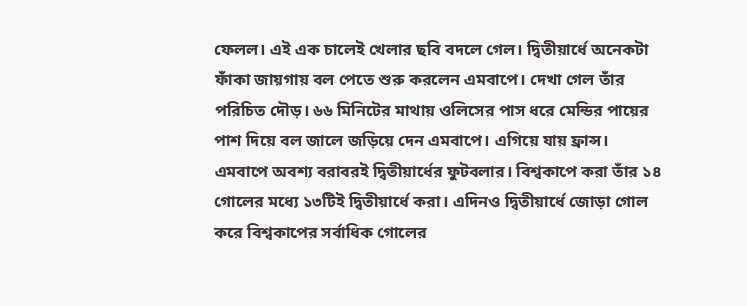ফেলল। এই এক চালেই খেলার ছবি বদলে গেল। দ্বিতীয়ার্ধে অনেকটা ফাঁকা জায়গায় বল পেতে শুরু করলেন এমবাপে। দেখা গেল তাঁর পরিচিত দৌড়। ৬৬ মিনিটের মাথায় ওলিসের পাস ধরে মেন্ডির পায়ের পাশ দিয়ে বল জালে জড়িয়ে দেন এমবাপে। এগিয়ে যায় ফ্রান্স। এমবাপে অবশ্য বরাবরই দ্বিতীয়ার্ধের ফুটবলার। বিশ্বকাপে করা তাঁর ১৪ গোলের মধ্যে ১৩টিই দ্বিতীয়ার্ধে করা। এদিনও দ্বিতীয়ার্ধে জোড়া গোল করে বিশ্বকাপের সর্বাধিক গোলের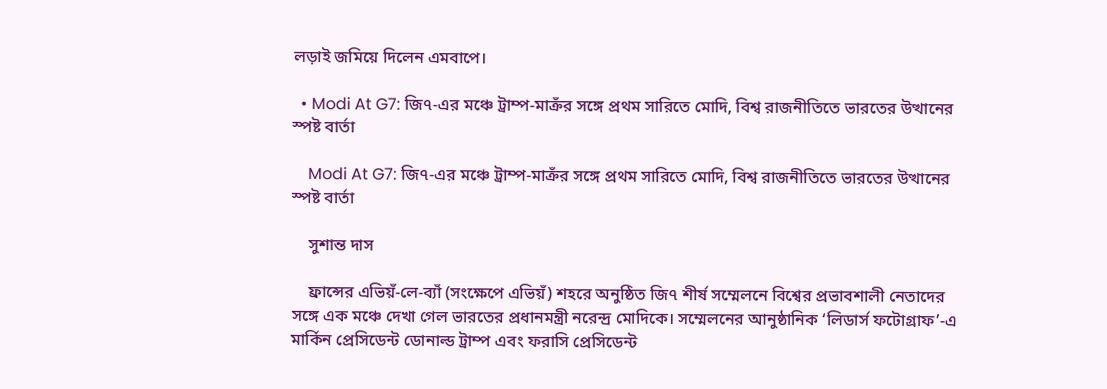লড়াই জমিয়ে দিলেন এমবাপে।

  • Modi At G7: জি৭-এর মঞ্চে ট্রাম্প-মাক্রঁর সঙ্গে প্রথম সারিতে মোদি, বিশ্ব রাজনীতিতে ভারতের উত্থানের স্পষ্ট বার্তা

    Modi At G7: জি৭-এর মঞ্চে ট্রাম্প-মাক্রঁর সঙ্গে প্রথম সারিতে মোদি, বিশ্ব রাজনীতিতে ভারতের উত্থানের স্পষ্ট বার্তা

    সুশান্ত দাস

    ফ্রান্সের এভিয়ঁ-লে-ব্যাঁ (সংক্ষেপে এভিয়ঁ) শহরে অনুষ্ঠিত জি৭ শীর্ষ সম্মেলনে বিশ্বের প্রভাবশালী নেতাদের সঙ্গে এক মঞ্চে দেখা গেল ভারতের প্রধানমন্ত্রী নরেন্দ্র মোদিকে। সম্মেলনের আনুষ্ঠানিক ‘লিডার্স ফটোগ্রাফ’-এ মার্কিন প্রেসিডেন্ট ডোনাল্ড ট্রাম্প এবং ফরাসি প্রেসিডেন্ট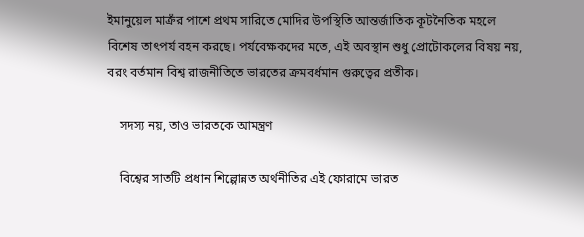ইমানুয়েল মাক্রঁর পাশে প্রথম সারিতে মোদির উপস্থিতি আন্তর্জাতিক কূটনৈতিক মহলে বিশেষ তাৎপর্য বহন করছে। পর্যবেক্ষকদের মতে, এই অবস্থান শুধু প্রোটোকলের বিষয় নয়, বরং বর্তমান বিশ্ব রাজনীতিতে ভারতের ক্রমবর্ধমান গুরুত্বের প্রতীক।

    সদস্য নয়, তাও ভারতকে আমন্ত্রণ

    বিশ্বের সাতটি প্রধান শিল্পোন্নত অর্থনীতির এই ফোরামে ভারত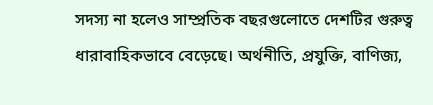সদস্য না হলেও সাম্প্রতিক বছরগুলোতে দেশটির গুরুত্ব ধারাবাহিকভাবে বেড়েছে। অর্থনীতি, প্রযুক্তি, বাণিজ্য,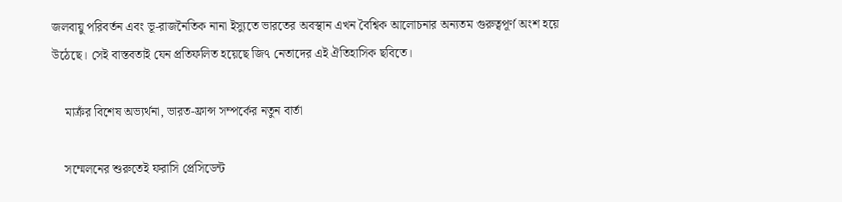জলবায়ু পরিবর্তন এবং ভূ-রাজনৈতিক নানা ইস্যুতে ভারতের অবস্থান এখন বৈশ্বিক আলোচনার অন্যতম গুরুত্বপূর্ণ অংশ হয়ে উঠেছে। সেই বাস্তবতাই যেন প্রতিফলিত হয়েছে জি৭ নেতাদের এই ঐতিহাসিক ছবিতে।

    মাক্রঁর বিশেষ অভ্যর্থনা, ভারত-ফ্রান্স সম্পর্কের নতুন বার্তা

    সম্মেলনের শুরুতেই ফরাসি প্রেসিডেন্ট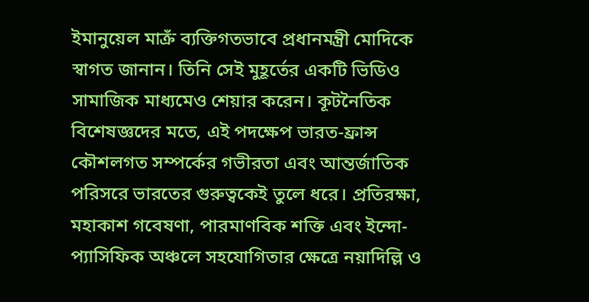ইমানুয়েল মাক্রঁ ব্যক্তিগতভাবে প্রধানমন্ত্রী মোদিকে স্বাগত জানান। তিনি সেই মুহূর্তের একটি ভিডিও সামাজিক মাধ্যমেও শেয়ার করেন। কূটনৈতিক বিশেষজ্ঞদের মতে, এই পদক্ষেপ ভারত-ফ্রান্স কৌশলগত সম্পর্কের গভীরতা এবং আন্তর্জাতিক পরিসরে ভারতের গুরুত্বকেই তুলে ধরে। প্রতিরক্ষা, মহাকাশ গবেষণা, পারমাণবিক শক্তি এবং ইন্দো-প্যাসিফিক অঞ্চলে সহযোগিতার ক্ষেত্রে নয়াদিল্লি ও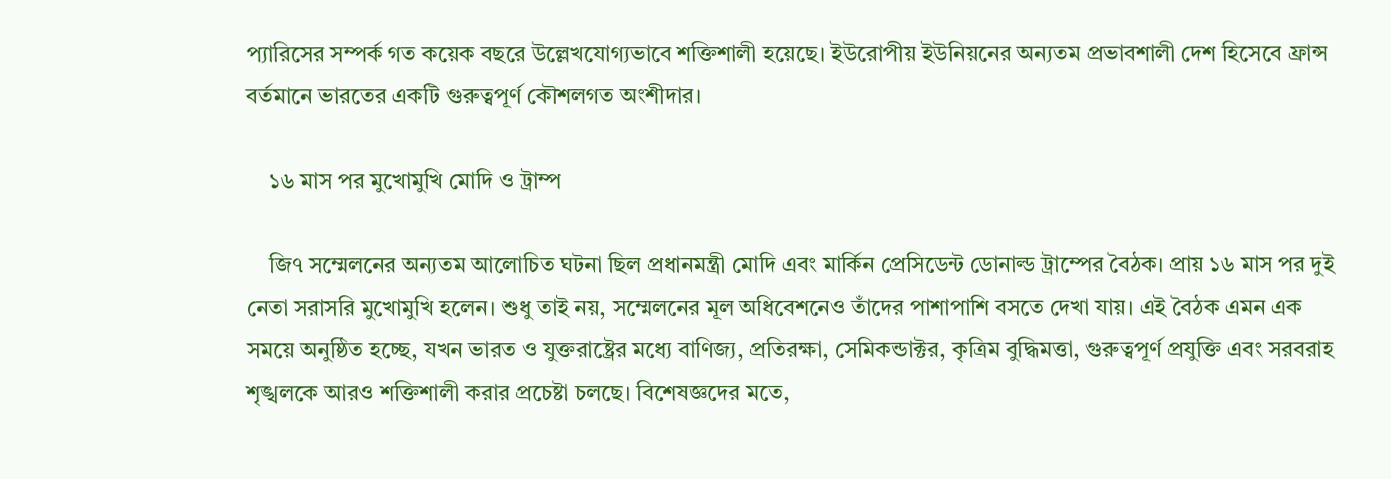প্যারিসের সম্পর্ক গত কয়েক বছরে উল্লেখযোগ্যভাবে শক্তিশালী হয়েছে। ইউরোপীয় ইউনিয়নের অন্যতম প্রভাবশালী দেশ হিসেবে ফ্রান্স বর্তমানে ভারতের একটি গুরুত্বপূর্ণ কৌশলগত অংশীদার।

    ১৬ মাস পর মুখোমুখি মোদি ও ট্রাম্প

    জি৭ সম্মেলনের অন্যতম আলোচিত ঘটনা ছিল প্রধানমন্ত্রী মোদি এবং মার্কিন প্রেসিডেন্ট ডোনাল্ড ট্রাম্পের বৈঠক। প্রায় ১৬ মাস পর দুই নেতা সরাসরি মুখোমুখি হলেন। শুধু তাই নয়, সম্মেলনের মূল অধিবেশনেও তাঁদের পাশাপাশি বসতে দেখা যায়। এই বৈঠক এমন এক সময়ে অনুষ্ঠিত হচ্ছে, যখন ভারত ও যুক্তরাষ্ট্রের মধ্যে বাণিজ্য, প্রতিরক্ষা, সেমিকন্ডাক্টর, কৃত্রিম বুদ্ধিমত্তা, গুরুত্বপূর্ণ প্রযুক্তি এবং সরবরাহ শৃঙ্খলকে আরও শক্তিশালী করার প্রচেষ্টা চলছে। বিশেষজ্ঞদের মতে,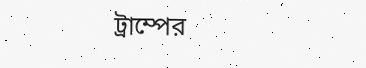ট্রাম্পের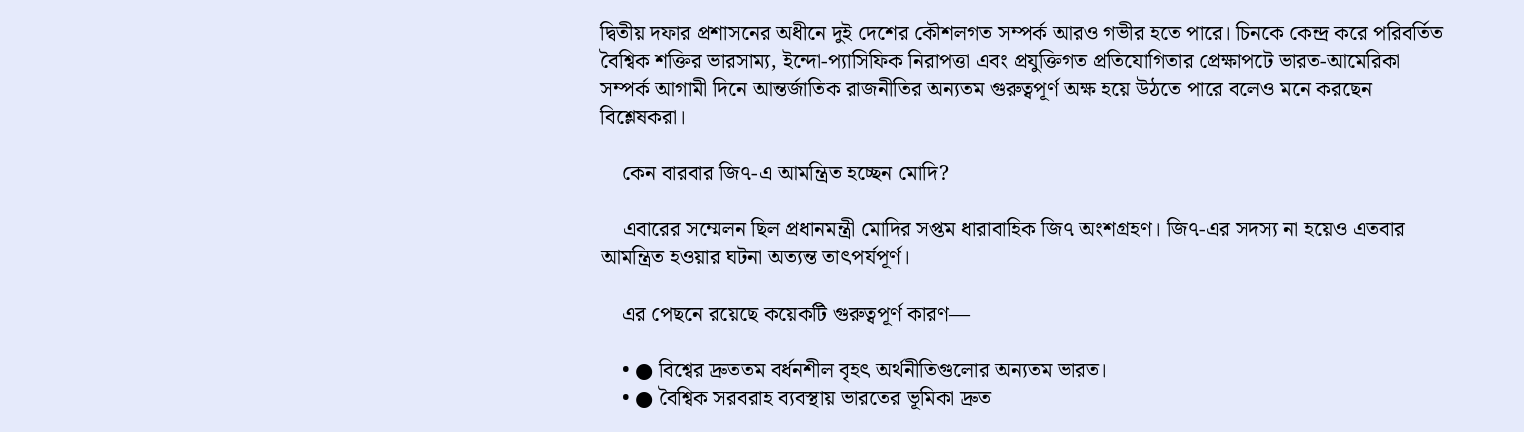দ্বিতীয় দফার প্রশাসনের অধীনে দুই দেশের কৌশলগত সম্পর্ক আরও গভীর হতে পারে। চিনকে কেন্দ্র করে পরিবর্তিত বৈশ্বিক শক্তির ভারসাম্য, ইন্দো-প্যাসিফিক নিরাপত্তা এবং প্রযুক্তিগত প্রতিযোগিতার প্রেক্ষাপটে ভারত-আমেরিকা সম্পর্ক আগামী দিনে আন্তর্জাতিক রাজনীতির অন্যতম গুরুত্বপূর্ণ অক্ষ হয়ে উঠতে পারে বলেও মনে করছেন বিশ্লেষকরা।

    কেন বারবার জি৭-এ আমন্ত্রিত হচ্ছেন মোদি?

    এবারের সম্মেলন ছিল প্রধানমন্ত্রী মোদির সপ্তম ধারাবাহিক জি৭ অংশগ্রহণ। জি৭-এর সদস্য না হয়েও এতবার আমন্ত্রিত হওয়ার ঘটনা অত্যন্ত তাৎপর্যপূর্ণ।

    এর পেছনে রয়েছে কয়েকটি গুরুত্বপূর্ণ কারণ—

    • ● বিশ্বের দ্রুততম বর্ধনশীল বৃহৎ অর্থনীতিগুলোর অন্যতম ভারত।
    • ● বৈশ্বিক সরবরাহ ব্যবস্থায় ভারতের ভূমিকা দ্রুত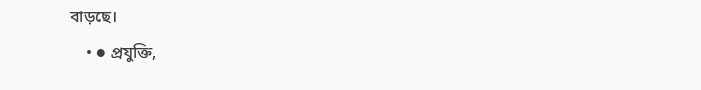বাড়ছে।
    • ● প্রযুক্তি,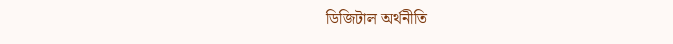ডিজিটাল অর্থনীতি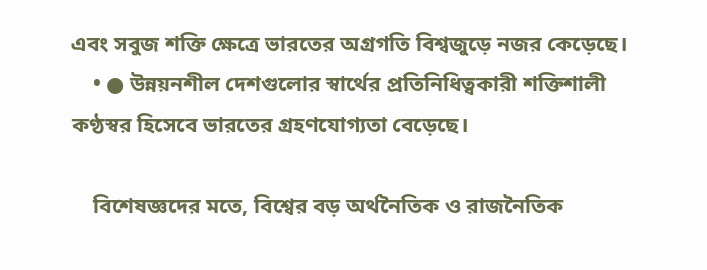এবং সবুজ শক্তি ক্ষেত্রে ভারতের অগ্রগতি বিশ্বজুড়ে নজর কেড়েছে।
    • ● উন্নয়নশীল দেশগুলোর স্বার্থের প্রতিনিধিত্বকারী শক্তিশালী কণ্ঠস্বর হিসেবে ভারতের গ্রহণযোগ্যতা বেড়েছে।

    বিশেষজ্ঞদের মতে, বিশ্বের বড় অর্থনৈতিক ও রাজনৈতিক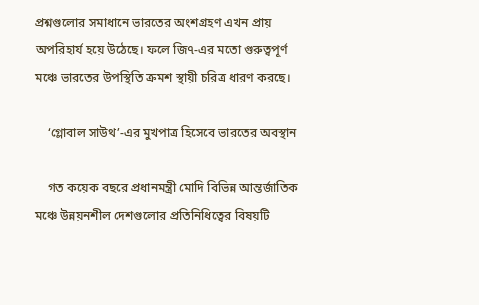প্রশ্নগুলোর সমাধানে ভারতের অংশগ্রহণ এখন প্রায় অপরিহার্য হয়ে উঠেছে। ফলে জি৭-এর মতো গুরুত্বপূর্ণ মঞ্চে ভারতের উপস্থিতি ক্রমশ স্থায়ী চরিত্র ধারণ করছে।

    ‘গ্লোবাল সাউথ’-এর মুখপাত্র হিসেবে ভারতের অবস্থান

    গত কয়েক বছরে প্রধানমন্ত্রী মোদি বিভিন্ন আন্তর্জাতিক মঞ্চে উন্নয়নশীল দেশগুলোর প্রতিনিধিত্বের বিষয়টি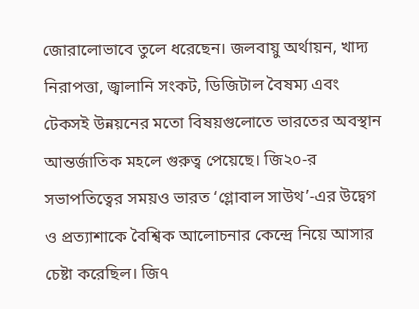জোরালোভাবে তুলে ধরেছেন। জলবায়ু অর্থায়ন, খাদ্য নিরাপত্তা, জ্বালানি সংকট, ডিজিটাল বৈষম্য এবং টেকসই উন্নয়নের মতো বিষয়গুলোতে ভারতের অবস্থান আন্তর্জাতিক মহলে গুরুত্ব পেয়েছে। জি২০-র সভাপতিত্বের সময়ও ভারত ‘গ্লোবাল সাউথ’-এর উদ্বেগ ও প্রত্যাশাকে বৈশ্বিক আলোচনার কেন্দ্রে নিয়ে আসার চেষ্টা করেছিল। জি৭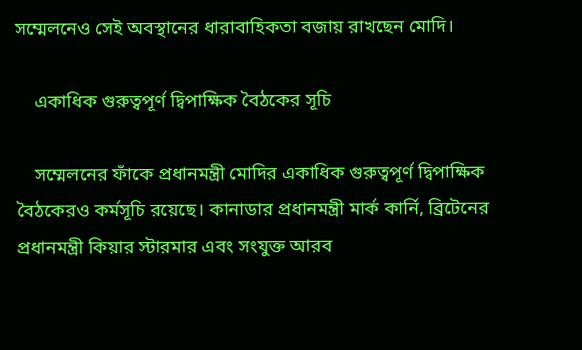সম্মেলনেও সেই অবস্থানের ধারাবাহিকতা বজায় রাখছেন মোদি।

    একাধিক গুরুত্বপূর্ণ দ্বিপাক্ষিক বৈঠকের সূচি

    সম্মেলনের ফাঁকে প্রধানমন্ত্রী মোদির একাধিক গুরুত্বপূর্ণ দ্বিপাক্ষিক বৈঠকেরও কর্মসূচি রয়েছে। কানাডার প্রধানমন্ত্রী মার্ক কার্নি, ব্রিটেনের প্রধানমন্ত্রী কিয়ার স্টারমার এবং সংযুক্ত আরব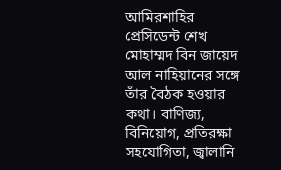আমিরশাহির প্রেসিডেন্ট শেখ মোহাম্মদ বিন জায়েদ আল নাহিয়ানের সঙ্গে তাঁর বৈঠক হওয়ার কথা। বাণিজ্য, বিনিয়োগ, প্রতিরক্ষা সহযোগিতা, জ্বালানি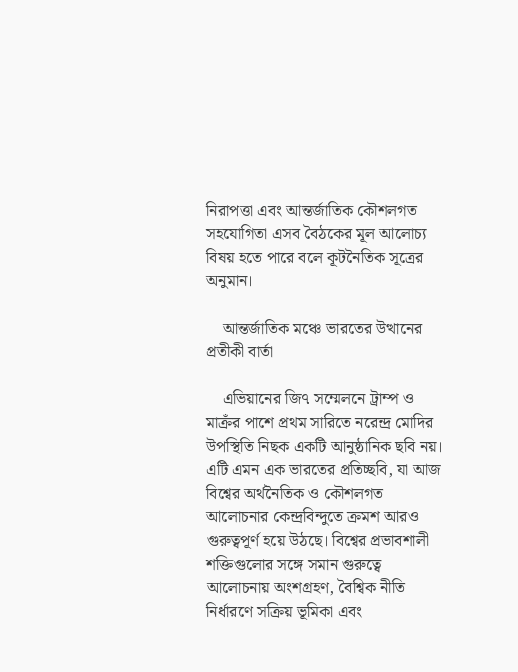নিরাপত্তা এবং আন্তর্জাতিক কৌশলগত সহযোগিতা এসব বৈঠকের মূল আলোচ্য বিষয় হতে পারে বলে কূটনৈতিক সূত্রের অনুমান।

    আন্তর্জাতিক মঞ্চে ভারতের উত্থানের প্রতীকী বার্তা

    এভিয়ানের জি৭ সম্মেলনে ট্রাম্প ও মাক্রঁর পাশে প্রথম সারিতে নরেন্দ্র মোদির উপস্থিতি নিছক একটি আনুষ্ঠানিক ছবি নয়। এটি এমন এক ভারতের প্রতিচ্ছবি, যা আজ বিশ্বের অর্থনৈতিক ও কৌশলগত আলোচনার কেন্দ্রবিন্দুতে ক্রমশ আরও গুরুত্বপূর্ণ হয়ে উঠছে। বিশ্বের প্রভাবশালী শক্তিগুলোর সঙ্গে সমান গুরুত্বে আলোচনায় অংশগ্রহণ, বৈশ্বিক নীতি নির্ধারণে সক্রিয় ভূমিকা এবং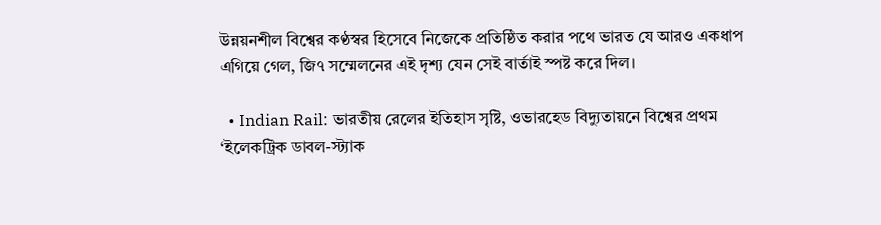উন্নয়নশীল বিশ্বের কণ্ঠস্বর হিসেবে নিজেকে প্রতিষ্ঠিত করার পথে ভারত যে আরও একধাপ এগিয়ে গেল, জি৭ সম্মেলনের এই দৃশ্য যেন সেই বার্তাই স্পষ্ট করে দিল।

  • Indian Rail: ভারতীয় রেলের ইতিহাস সৃষ্টি, ওভারহেড বিদ্যুতায়নে বিশ্বের প্রথম ‘ইলেকট্রিক ডাবল-স্ট্যাক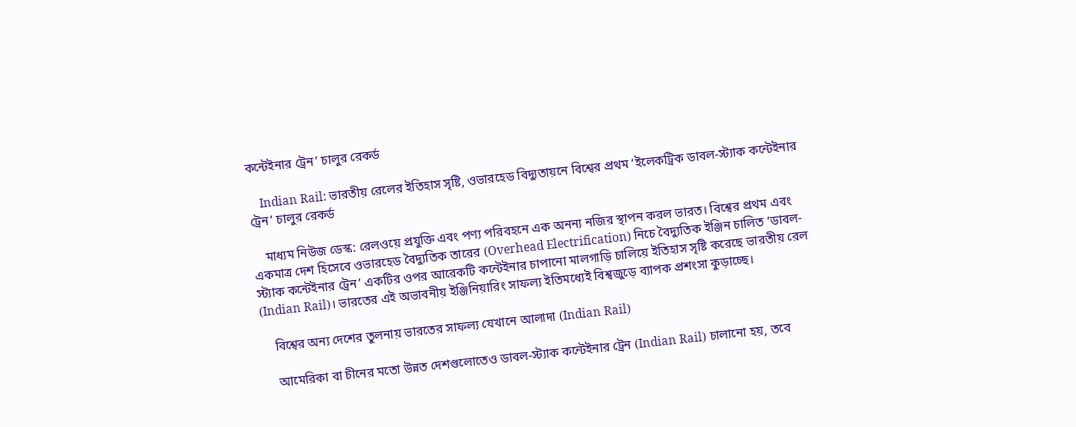কন্টেইনার ট্রেন’ চালুর রেকর্ড

    Indian Rail: ভারতীয় রেলের ইতিহাস সৃষ্টি, ওভারহেড বিদ্যুতায়নে বিশ্বের প্রথম ‘ইলেকট্রিক ডাবল-স্ট্যাক কন্টেইনার ট্রেন’ চালুর রেকর্ড

    মাধ্যম নিউজ ডেস্ক: রেলওয়ে প্রযুক্তি এবং পণ্য পরিবহনে এক অনন্য নজির স্থাপন করল ভারত। বিশ্বের প্রথম এবং একমাত্র দেশ হিসেবে ওভারহেড বৈদ্যুতিক তারের (Overhead Electrification) নিচে বৈদ্যুতিক ইঞ্জিন চালিত ‘ডাবল-স্ট্যাক কন্টেইনার ট্রেন’ একটির ওপর আরেকটি কন্টেইনার চাপানো মালগাড়ি চালিয়ে ইতিহাস সৃষ্টি করেছে ভারতীয় রেল (Indian Rail)। ভারতের এই অভাবনীয় ইঞ্জিনিয়ারিং সাফল্য ইতিমধ্যেই বিশ্বজুড়ে ব্যাপক প্রশংসা কুড়াচ্ছে।

    বিশ্বের অন্য দেশের তুলনায় ভারতের সাফল্য যেখানে আলাদা (Indian Rail)

    আমেরিকা বা চীনের মতো উন্নত দেশগুলোতেও ডাবল-স্ট্যাক কন্টেইনার ট্রেন (Indian Rail) চালানো হয়, তবে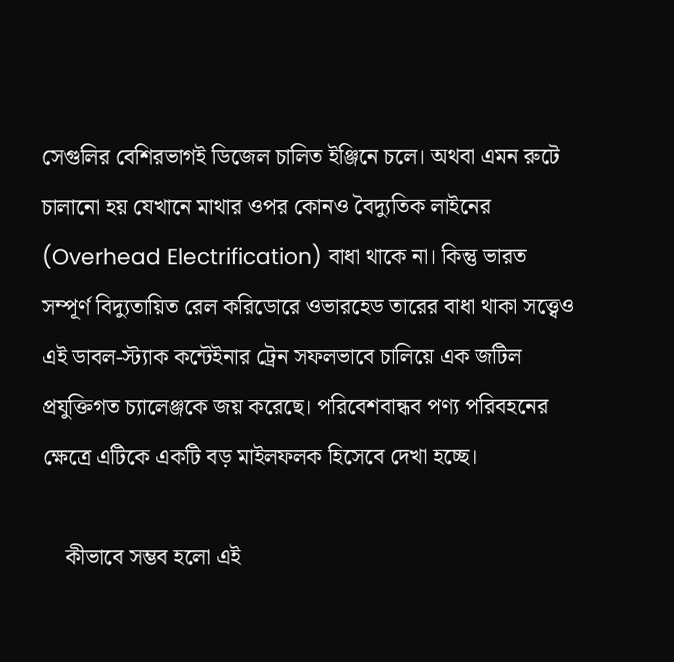সেগুলির বেশিরভাগই ডিজেল চালিত ইঞ্জিনে চলে। অথবা এমন রুটে চালানো হয় যেখানে মাথার ওপর কোনও বৈদ্যুতিক লাইনের (Overhead Electrification) বাধা থাকে না। কিন্তু ভারত সম্পূর্ণ বিদ্যুতায়িত রেল করিডোরে ওভারহেড তারের বাধা থাকা সত্ত্বেও এই ডাবল-স্ট্যাক কন্টেইনার ট্রেন সফলভাবে চালিয়ে এক জটিল প্রযুক্তিগত চ্যালেঞ্জকে জয় করেছে। পরিবেশবান্ধব পণ্য পরিবহনের ক্ষেত্রে এটিকে একটি বড় মাইলফলক হিসেবে দেখা হচ্ছে।

    কীভাবে সম্ভব হলো এই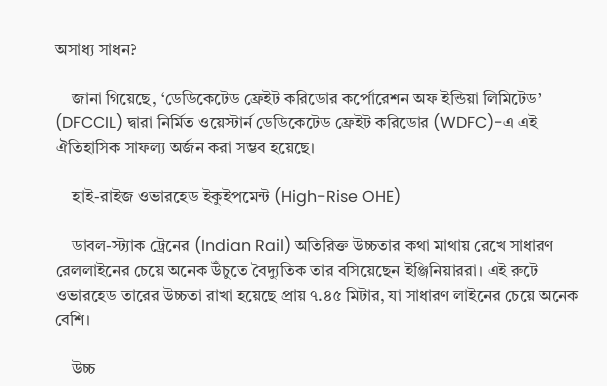অসাধ্য সাধন?

    জানা গিয়েছে, ‘ডেডিকেটেড ফ্রেইট করিডোর কর্পোরেশন অফ ইন্ডিয়া লিমিটেড’ (DFCCIL) দ্বারা নির্মিত ওয়েস্টার্ন ডেডিকেটেড ফ্রেইট করিডোর (WDFC)-এ এই ঐতিহাসিক সাফল্য অর্জন করা সম্ভব হয়েছে।

    হাই-রাইজ ওভারহেড ইকুইপমেন্ট (High-Rise OHE)

    ডাবল-স্ট্যাক ট্রেনের (Indian Rail) অতিরিক্ত উচ্চতার কথা মাথায় রেখে সাধারণ রেললাইনের চেয়ে অনেক উঁচুতে বৈদ্যুতিক তার বসিয়েছেন ইঞ্জিনিয়াররা। এই রুটে ওভারহেড তারের উচ্চতা রাখা হয়েছে প্রায় ৭.৪৫ মিটার, যা সাধারণ লাইনের চেয়ে অনেক বেশি।

    উচ্চ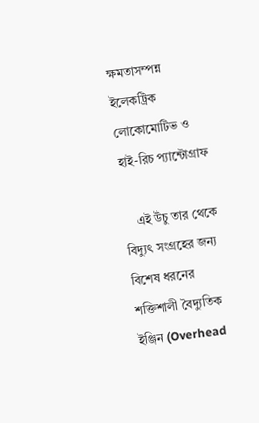ক্ষমতাসম্পন্ন ইলেকট্রিক লোকোমোটিভ ও হাই-রিচ প্যান্টোগ্রাফ

    এই উঁচু তার থেকে বিদ্যুৎ সংগ্রহের জন্য বিশেষ ধরনের শক্তিশালী বৈদ্যুতিক ইঞ্জিন (Overhead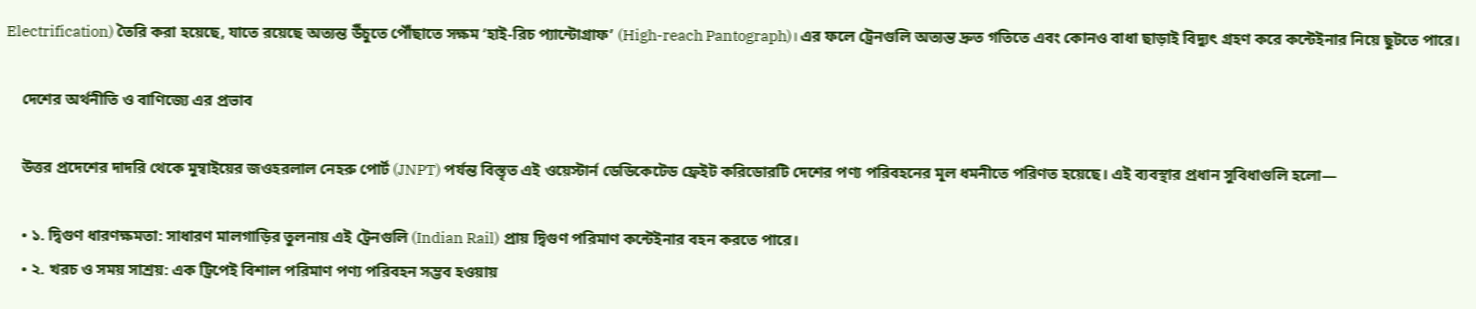Electrification) তৈরি করা হয়েছে, যাতে রয়েছে অত্যন্ত উঁচুতে পৌঁছাতে সক্ষম ‘হাই-রিচ প্যান্টোগ্রাফ’ (High-reach Pantograph)। এর ফলে ট্রেনগুলি অত্যন্ত দ্রুত গতিতে এবং কোনও বাধা ছাড়াই বিদ্যুৎ গ্রহণ করে কন্টেইনার নিয়ে ছুটতে পারে।

    দেশের অর্থনীতি ও বাণিজ্যে এর প্রভাব

    উত্তর প্রদেশের দাদরি থেকে মুম্বাইয়ের জওহরলাল নেহরু পোর্ট (JNPT) পর্যন্ত বিস্তৃত এই ওয়েস্টার্ন ডেডিকেটেড ফ্রেইট করিডোরটি দেশের পণ্য পরিবহনের মূল ধমনীতে পরিণত হয়েছে। এই ব্যবস্থার প্রধান সুবিধাগুলি হলো—

    • ১. দ্বিগুণ ধারণক্ষমতা: সাধারণ মালগাড়ির তুলনায় এই ট্রেনগুলি (Indian Rail) প্রায় দ্বিগুণ পরিমাণ কন্টেইনার বহন করতে পারে।
    • ২. খরচ ও সময় সাশ্রয়: এক ট্রিপেই বিশাল পরিমাণ পণ্য পরিবহন সম্ভব হওয়ায়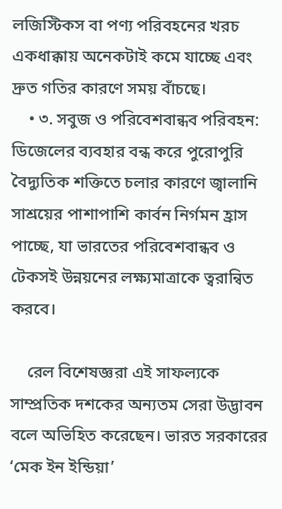লজিস্টিকস বা পণ্য পরিবহনের খরচ একধাক্কায় অনেকটাই কমে যাচ্ছে এবং দ্রুত গতির কারণে সময় বাঁচছে।
    • ৩. সবুজ ও পরিবেশবান্ধব পরিবহন: ডিজেলের ব্যবহার বন্ধ করে পুরোপুরি বৈদ্যুতিক শক্তিতে চলার কারণে জ্বালানি সাশ্রয়ের পাশাপাশি কার্বন নির্গমন হ্রাস পাচ্ছে, যা ভারতের পরিবেশবান্ধব ও টেকসই উন্নয়নের লক্ষ্যমাত্রাকে ত্বরান্বিত করবে।

    রেল বিশেষজ্ঞরা এই সাফল্যকে সাম্প্রতিক দশকের অন্যতম সেরা উদ্ভাবন বলে অভিহিত করেছেন। ভারত সরকারের ‘মেক ইন ইন্ডিয়া’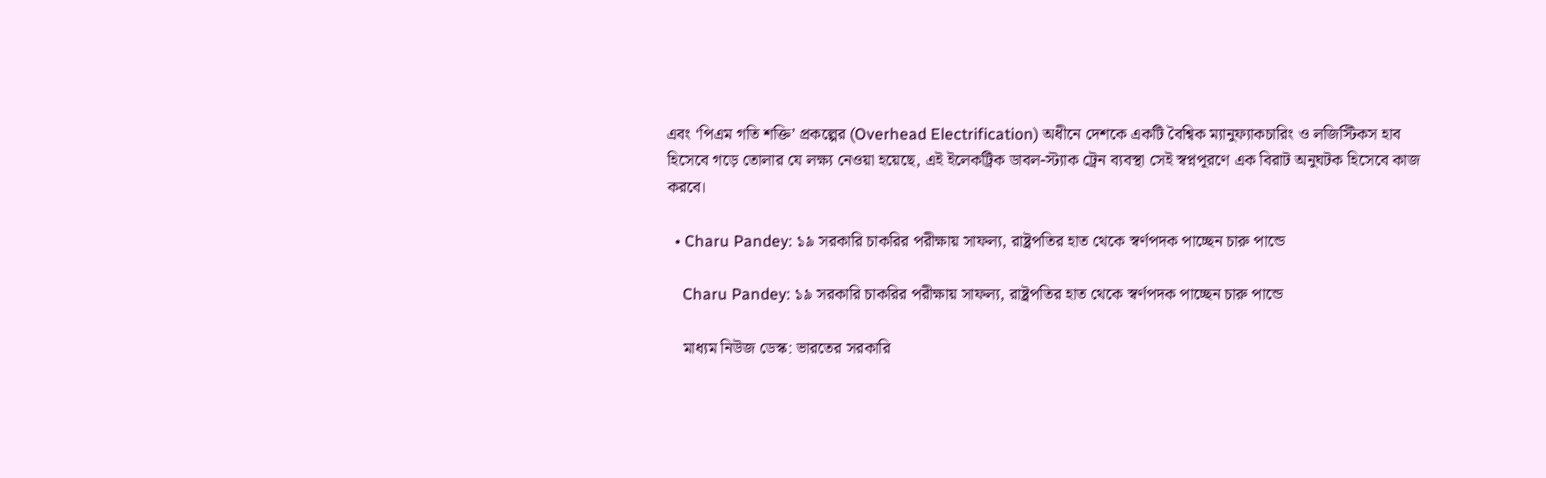এবং ‘পিএম গতি শক্তি’ প্রকল্পের (Overhead Electrification) অধীনে দেশকে একটি বৈশ্বিক ম্যানুফ্যাকচারিং ও লজিস্টিকস হাব হিসেবে গড়ে তোলার যে লক্ষ্য নেওয়া হয়েছে, এই ইলেকট্রিক ডাবল-স্ট্যাক ট্রেন ব্যবস্থা সেই স্বপ্নপূরণে এক বিরাট অনুঘটক হিসেবে কাজ করবে।

  • Charu Pandey: ১৯ সরকারি চাকরির পরীক্ষায় সাফল্য, রাষ্ট্রপতির হাত থেকে স্বর্ণপদক পাচ্ছেন চারু পান্ডে

    Charu Pandey: ১৯ সরকারি চাকরির পরীক্ষায় সাফল্য, রাষ্ট্রপতির হাত থেকে স্বর্ণপদক পাচ্ছেন চারু পান্ডে

    মাধ্যম নিউজ ডেস্ক: ভারতের সরকারি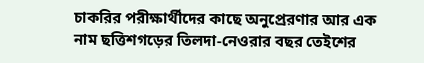চাকরির পরীক্ষার্থীদের কাছে অনুপ্রেরণার আর এক নাম ছত্তিশগড়ের তিলদা-নেওরার বছর তেইশের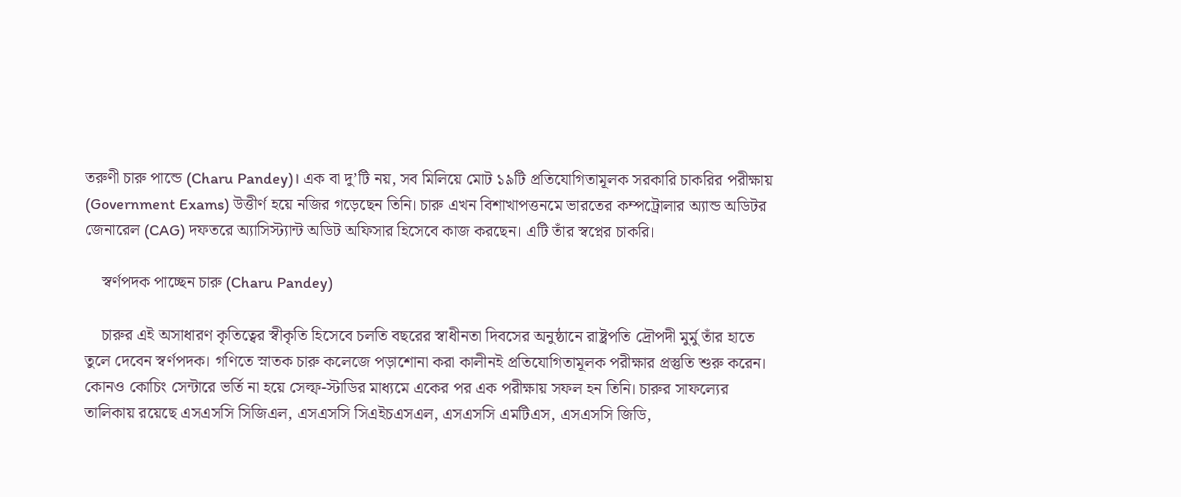তরুণী চারু পান্ডে (Charu Pandey)। এক বা দু’টি নয়, সব মিলিয়ে মোট ১৯টি প্রতিযোগিতামূলক সরকারি চাকরির পরীক্ষায় (Government Exams) উত্তীর্ণ হয়ে নজির গড়েছেন তিনি। চারু এখন বিশাখাপত্তনমে ভারতের কম্পট্রোলার অ্যান্ড অডিটর জেনারেল (CAG) দফতরে অ্যাসিস্ট্যান্ট অডিট অফিসার হিসেবে কাজ করছেন। এটি তাঁর স্বপ্নের চাকরি।

    স্বর্ণপদক পাচ্ছেন চারু (Charu Pandey)

    চারুর এই অসাধারণ কৃতিত্বের স্বীকৃতি হিসেবে চলতি বছরের স্বাধীনতা দিবসের অনুষ্ঠানে রাষ্ট্রপতি দ্রৌপদী মুর্মু তাঁর হাতে তুলে দেবেন স্বর্ণপদক। গণিতে স্নাতক চারু কলেজে পড়াশোনা করা কালীনই প্রতিযোগিতামূলক পরীক্ষার প্রস্তুতি শুরু করেন। কোনও কোচিং সেন্টারে ভর্তি না হয়ে সেল্ফ-স্টাডির মাধ্যমে একের পর এক পরীক্ষায় সফল হন তিনি। চারুর সাফল্যের তালিকায় রয়েছে এসএসসি সিজিএল, এসএসসি সিএইচএসএল, এসএসসি এমটিএস, এসএসসি জিডি,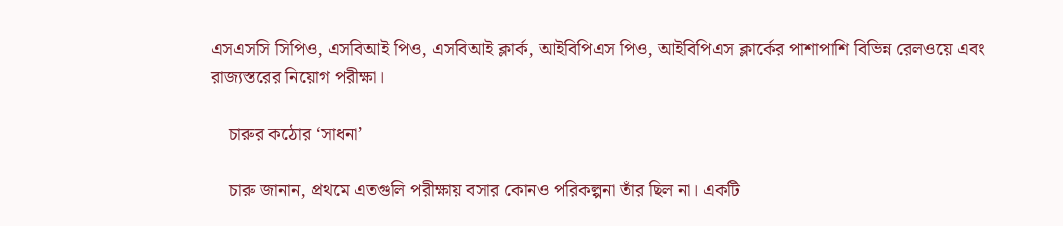এসএসসি সিপিও, এসবিআই পিও, এসবিআই ক্লার্ক, আইবিপিএস পিও, আইবিপিএস ক্লার্কের পাশাপাশি বিভিন্ন রেলওয়ে এবং রাজ্যস্তরের নিয়োগ পরীক্ষা।

    চারুর কঠোর ‘সাধনা’

    চারু জানান, প্রথমে এতগুলি পরীক্ষায় বসার কোনও পরিকল্পনা তাঁর ছিল না। একটি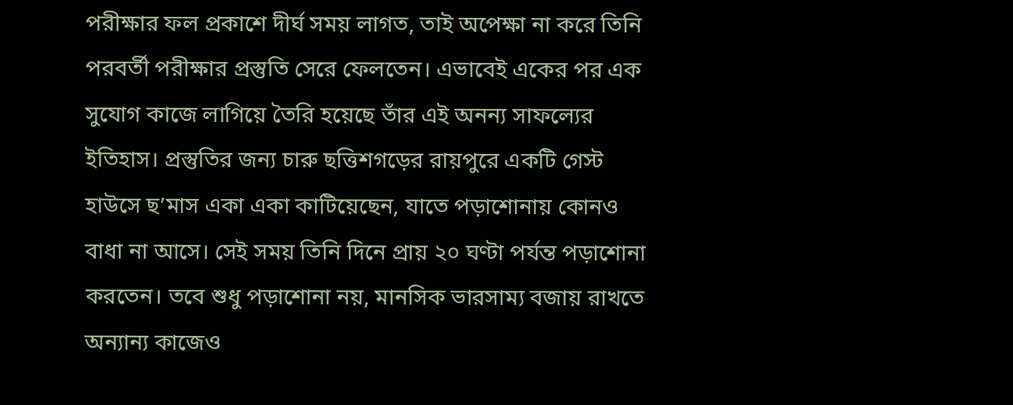পরীক্ষার ফল প্রকাশে দীর্ঘ সময় লাগত, তাই অপেক্ষা না করে তিনি পরবর্তী পরীক্ষার প্রস্তুতি সেরে ফেলতেন। এভাবেই একের পর এক সুযোগ কাজে লাগিয়ে তৈরি হয়েছে তাঁর এই অনন্য সাফল্যের ইতিহাস। প্রস্তুতির জন্য চারু ছত্তিশগড়ের রায়পুরে একটি গেস্ট হাউসে ছ’মাস একা একা কাটিয়েছেন, যাতে পড়াশোনায় কোনও বাধা না আসে। সেই সময় তিনি দিনে প্রায় ২০ ঘণ্টা পর্যন্ত পড়াশোনা করতেন। তবে শুধু পড়াশোনা নয়, মানসিক ভারসাম্য বজায় রাখতে অন্যান্য কাজেও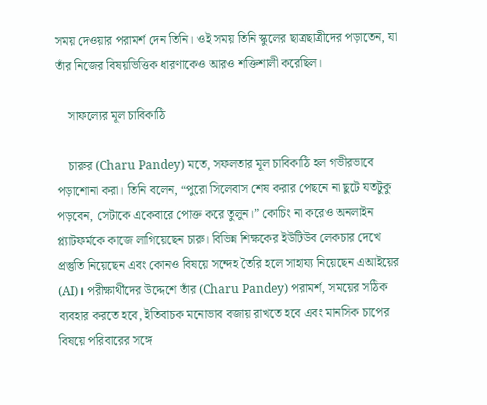সময় দেওয়ার পরামর্শ দেন তিনি। ওই সময় তিনি স্কুলের ছাত্রছাত্রীদের পড়াতেন, যা তাঁর নিজের বিষয়ভিত্তিক ধারণাকেও আরও শক্তিশালী করেছিল।

    সাফল্যের মূল চাবিকাঠি

    চারুর (Charu Pandey) মতে, সফলতার মূল চাবিকাঠি হল গভীরভাবে পড়াশোনা করা। তিনি বলেন, “পুরো সিলেবাস শেষ করার পেছনে না ছুটে যতটুকু পড়বেন, সেটাকে একেবারে পোক্ত করে তুলুন।” কোচিং না করেও অনলাইন প্ল্যাটফর্মকে কাজে লাগিয়েছেন চারু। বিভিন্ন শিক্ষকের ইউটিউব লেকচার দেখে প্রস্তুতি নিয়েছেন এবং কোনও বিষয়ে সন্দেহ তৈরি হলে সাহায্য নিয়েছেন এআইয়ের (AI)। পরীক্ষার্থীদের উদ্দেশে তাঁর (Charu Pandey) পরামর্শ, সময়ের সঠিক ব্যবহার করতে হবে, ইতিবাচক মনোভাব বজায় রাখতে হবে এবং মানসিক চাপের বিষয়ে পরিবারের সঙ্গে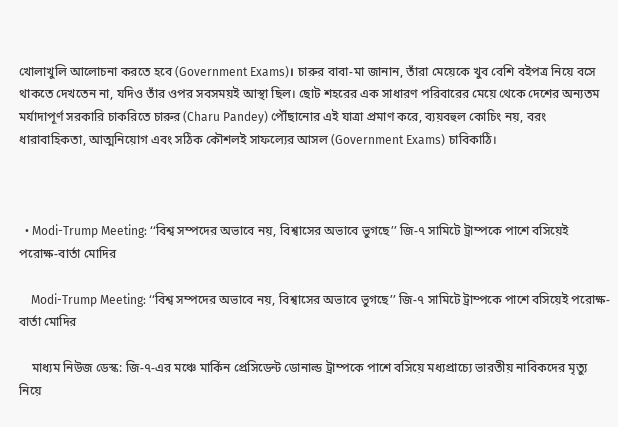খোলাখুলি আলোচনা করতে হবে (Government Exams)। চারুর বাবা-মা জানান, তাঁরা মেয়েকে খুব বেশি বইপত্র নিয়ে বসে থাকতে দেখতেন না, যদিও তাঁর ওপর সবসময়ই আস্থা ছিল। ছোট শহরের এক সাধারণ পরিবারের মেয়ে থেকে দেশের অন্যতম মর্যাদাপূর্ণ সরকারি চাকরিতে চারুর (Charu Pandey) পৌঁছানোর এই যাত্রা প্রমাণ করে, ব্যয়বহুল কোচিং নয়, বরং ধারাবাহিকতা, আত্মনিয়োগ এবং সঠিক কৌশলই সাফল্যের আসল (Government Exams) চাবিকাঠি।



  • Modi-Trump Meeting: ‘‘বিশ্ব সম্পদের অভাবে নয়, বিশ্বাসের অভাবে ভুগছে’’ জি-৭ সামিটে ট্রাম্পকে পাশে বসিয়েই পরোক্ষ-বার্তা মোদির

    Modi-Trump Meeting: ‘‘বিশ্ব সম্পদের অভাবে নয়, বিশ্বাসের অভাবে ভুগছে’’ জি-৭ সামিটে ট্রাম্পকে পাশে বসিয়েই পরোক্ষ-বার্তা মোদির

    মাধ্যম নিউজ ডেস্ক: জি-৭-এর মঞ্চে মার্কিন প্রেসিডেন্ট ডোনাল্ড ট্রাম্পকে পাশে বসিয়ে মধ্যপ্রাচ্যে ভারতীয় নাবিকদের মৃত্যু নিয়ে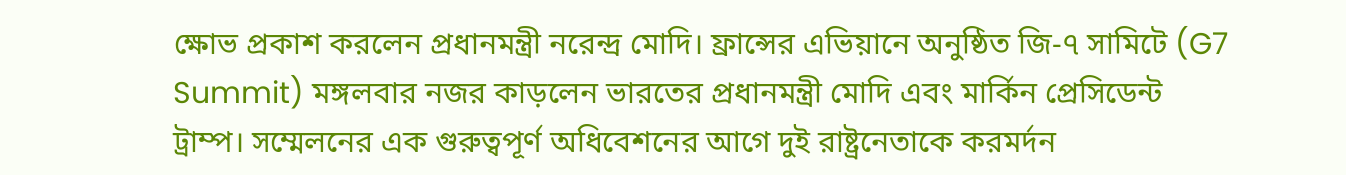ক্ষোভ প্রকাশ করলেন প্রধানমন্ত্রী নরেন্দ্র মোদি। ফ্রান্সের এভিয়ানে অনুষ্ঠিত জি-৭ সামিটে (G7 Summit) মঙ্গলবার নজর কাড়লেন ভারতের প্রধানমন্ত্রী মোদি এবং মার্কিন প্রেসিডেন্ট ট্রাম্প। সম্মেলনের এক গুরুত্বপূর্ণ অধিবেশনের আগে দুই রাষ্ট্রনেতাকে করমর্দন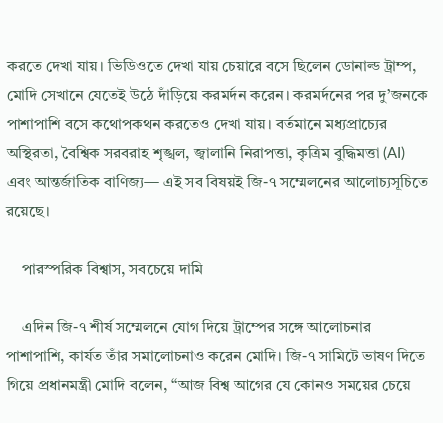করতে দেখা যায়। ভিডিওতে দেখা যায় চেয়ারে বসে ছিলেন ডোনাল্ড ট্রাম্প, মোদি সেখানে যেতেই উঠে দাঁড়িয়ে করমর্দন করেন। করমর্দনের পর দু’জনকে পাশাপাশি বসে কথোপকথন করতেও দেখা যায়। বর্তমানে মধ্যপ্রাচ্যের অস্থিরতা, বৈশ্বিক সরবরাহ শৃঙ্খল, জ্বালানি নিরাপত্তা, কৃত্রিম বুদ্ধিমত্তা (AI) এবং আন্তর্জাতিক বাণিজ্য— এই সব বিষয়ই জি-৭ সম্মেলনের আলোচ্যসূচিতে রয়েছে।

    পারস্পরিক বিশ্বাস, সবচেয়ে দামি

    এদিন জি-৭ শীর্ষ সম্মেলনে যোগ দিয়ে ট্রাম্পের সঙ্গে আলোচনার পাশাপাশি, কার্যত তাঁর সমালোচনাও করেন মোদি। জি-৭ সামিটে ভাষণ দিতে গিয়ে প্রধানমন্ত্রী মোদি বলেন, ‘‘আজ বিশ্ব আগের যে কোনও সময়ের চেয়ে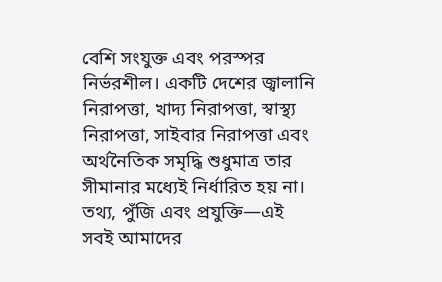বেশি সংযুক্ত এবং পরস্পর নির্ভরশীল। একটি দেশের জ্বালানি নিরাপত্তা, খাদ্য নিরাপত্তা, স্বাস্থ্য নিরাপত্তা, সাইবার নিরাপত্তা এবং অর্থনৈতিক সমৃদ্ধি শুধুমাত্র তার সীমানার মধ্যেই নির্ধারিত হয় না। তথ্য, পুঁজি এবং প্রযুক্তি—এই সবই আমাদের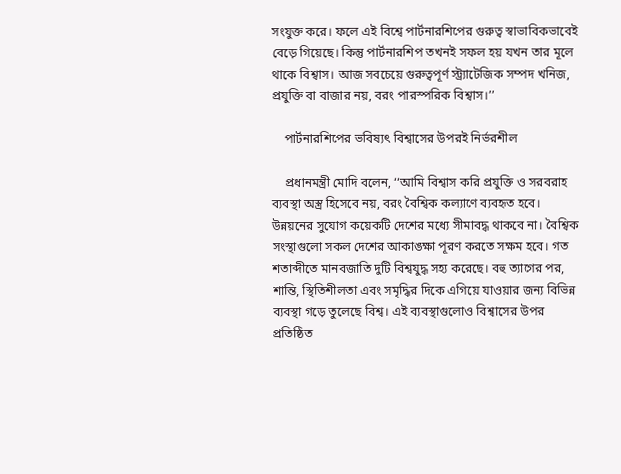সংযুক্ত করে। ফলে এই বিশ্বে পার্টনারশিপের গুরুত্ব স্বাভাবিকভাবেই বেড়ে গিয়েছে। কিন্তু পার্টনারশিপ তখনই সফল হয় যখন তার মূলে থাকে বিশ্বাস। আজ সবচেয়ে গুরুত্বপূর্ণ স্ট্র্যাটেজিক সম্পদ খনিজ, প্রযুক্তি বা বাজার নয়, বরং পারস্পরিক বিশ্বাস।’’

    পার্টনারশিপের ভবিষ্যৎ বিশ্বাসের উপরই নির্ভরশীল

    প্রধানমন্ত্রী মোদি বলেন, ‘‘আমি বিশ্বাস করি প্রযুক্তি ও সরবরাহ ব্যবস্থা অস্ত্র হিসেবে নয়, বরং বৈশ্বিক কল্যাণে ব্যবহৃত হবে। উন্নয়নের সুযোগ কয়েকটি দেশের মধ্যে সীমাবদ্ধ থাকবে না। বৈশ্বিক সংস্থাগুলো সকল দেশের আকাঙ্ক্ষা পূরণ করতে সক্ষম হবে। গত শতাব্দীতে মানবজাতি দুটি বিশ্বযুদ্ধ সহ্য করেছে। বহু ত্যাগের পর, শান্তি, স্থিতিশীলতা এবং সমৃদ্ধির দিকে এগিয়ে যাওয়ার জন্য বিভিন্ন ব্যবস্থা গড়ে তুলেছে বিশ্ব। এই ব্যবস্থাগুলোও বিশ্বাসের উপর প্রতিষ্ঠিত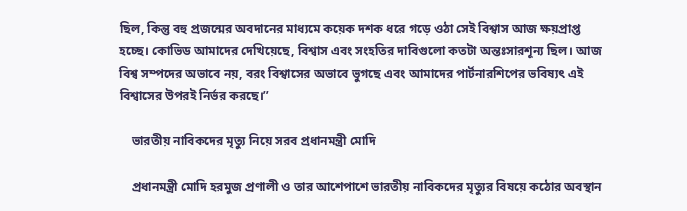ছিল, কিন্তু বহু প্রজন্মের অবদানের মাধ্যমে কয়েক দশক ধরে গড়ে ওঠা সেই বিশ্বাস আজ ক্ষয়প্রাপ্ত হচ্ছে। কোভিড আমাদের দেখিয়েছে, বিশ্বাস এবং সংহতির দাবিগুলো কতটা অন্তঃসারশূন্য ছিল। আজ বিশ্ব সম্পদের অভাবে নয়, বরং বিশ্বাসের অভাবে ভুগছে এবং আমাদের পার্টনারশিপের ভবিষ্যৎ এই বিশ্বাসের উপরই নির্ভর করছে।’’

    ভারতীয় নাবিকদের মৃত্যু নিয়ে সরব প্রধানমন্ত্রী মোদি

    প্রধানমন্ত্রী মোদি হরমুজ প্রণালী ও তার আশেপাশে ভারতীয় নাবিকদের মৃত্যুর বিষয়ে কঠোর অবস্থান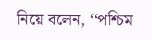নিয়ে বলেন, ‘‘পশ্চিম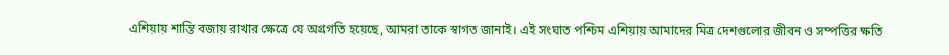এশিয়ায় শান্তি বজায় রাখার ক্ষেত্রে যে অগ্রগতি হয়েছে, আমরা তাকে স্বাগত জানাই। এই সংঘাত পশ্চিম এশিয়ায় আমাদের মিত্র দেশগুলোর জীবন ও সম্পত্তির ক্ষতি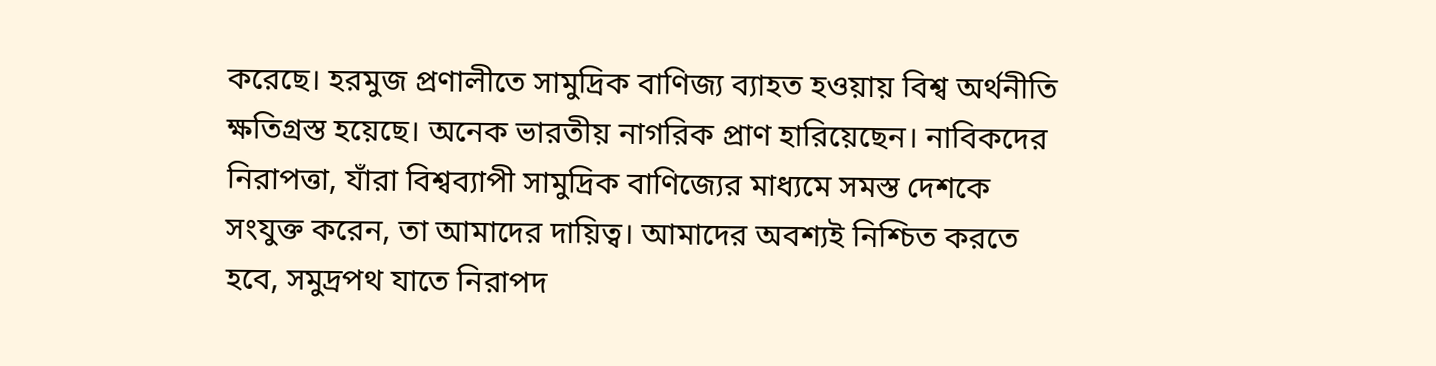করেছে। হরমুজ প্রণালীতে সামুদ্রিক বাণিজ্য ব্যাহত হওয়ায় বিশ্ব অর্থনীতি ক্ষতিগ্রস্ত হয়েছে। অনেক ভারতীয় নাগরিক প্রাণ হারিয়েছেন। নাবিকদের নিরাপত্তা, যাঁরা বিশ্বব্যাপী সামুদ্রিক বাণিজ্যের মাধ্যমে সমস্ত দেশকে সংযুক্ত করেন, তা আমাদের দায়িত্ব। আমাদের অবশ্যই নিশ্চিত করতে হবে, সমুদ্রপথ যাতে নিরাপদ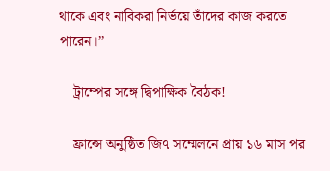থাকে এবং নাবিকরা নির্ভয়ে তাঁদের কাজ করতে পারেন।’’

    ট্রাম্পের সঙ্গে দ্বিপাক্ষিক বৈঠক!

    ফ্রান্সে অনুষ্ঠিত জি৭ সম্মেলনে প্রায় ১৬ মাস পর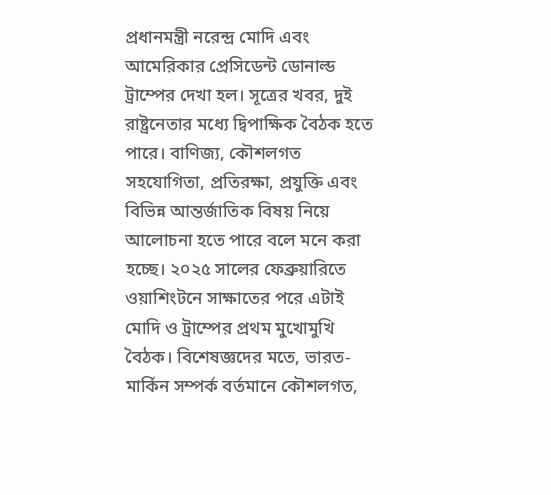প্রধানমন্ত্রী নরেন্দ্র মোদি এবং আমেরিকার প্রেসিডেন্ট ডোনাল্ড ট্রাম্পের দেখা হল। সূত্রের খবর, দুই রাষ্ট্রনেতার মধ্যে দ্বিপাক্ষিক বৈঠক হতে পারে। বাণিজ্য, কৌশলগত সহযোগিতা, প্রতিরক্ষা, প্রযুক্তি এবং বিভিন্ন আন্তর্জাতিক বিষয় নিয়ে আলোচনা হতে পারে বলে মনে করা হচ্ছে। ২০২৫ সালের ফেব্রুয়ারিতে ওয়াশিংটনে সাক্ষাতের পরে এটাই মোদি ও ট্রাম্পের প্রথম মুখোমুখি বৈঠক। বিশেষজ্ঞদের মতে, ভারত-মার্কিন সম্পর্ক বর্তমানে কৌশলগত,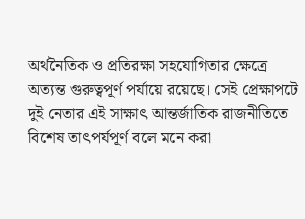অর্থনৈতিক ও প্রতিরক্ষা সহযোগিতার ক্ষেত্রে অত্যন্ত গুরুত্বপূর্ণ পর্যায়ে রয়েছে। সেই প্রেক্ষাপটে দুই নেতার এই সাক্ষাৎ আন্তর্জাতিক রাজনীতিতে বিশেষ তাৎপর্যপূর্ণ বলে মনে করা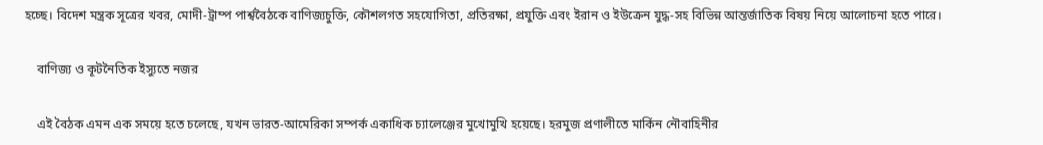হচ্ছে। বিদেশ মন্ত্রক সূত্রের খবর, মোদী-ট্রাম্প পার্শ্ববৈঠকে বাণিজ্যচুক্তি, কৌশলগত সহযোগিতা, প্রতিরক্ষা, প্রযুক্তি এবং ইরান ও ইউক্রেন যুদ্ধ-সহ বিভিন্ন আন্তর্জাতিক বিষয় নিয়ে আলোচনা হতে পারে।

    বাণিজ্য ও কূটনৈতিক ইস্যুতে নজর

    এই বৈঠক এমন এক সময়ে হতে চলেছে, যখন ভারত-আমেরিকা সম্পর্ক একাধিক চ্যালেঞ্জের মুখোমুখি হয়েছে। হরমুজ প্রণালীতে মার্কিন নৌবাহিনীর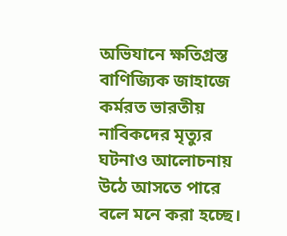অভিযানে ক্ষতিগ্রস্ত বাণিজ্যিক জাহাজে কর্মরত ভারতীয় নাবিকদের মৃত্যুর ঘটনাও আলোচনায় উঠে আসতে পারে বলে মনে করা হচ্ছে।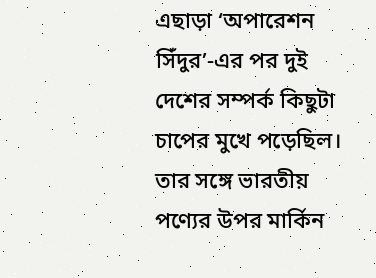এছাড়া ‘অপারেশন সিঁদুর’-এর পর দুই দেশের সম্পর্ক কিছুটা চাপের মুখে পড়েছিল। তার সঙ্গে ভারতীয় পণ্যের উপর মার্কিন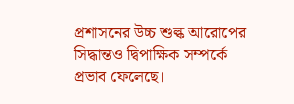প্রশাসনের উচ্চ শুল্ক আরোপের সিদ্ধান্তও দ্বিপাক্ষিক সম্পর্কে প্রভাব ফেলেছে।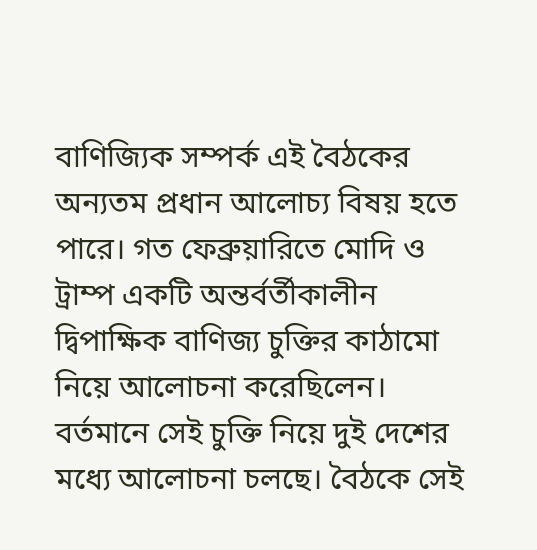বাণিজ্যিক সম্পর্ক এই বৈঠকের অন্যতম প্রধান আলোচ্য বিষয় হতে পারে। গত ফেব্রুয়ারিতে মোদি ও ট্রাম্প একটি অন্তর্বর্তীকালীন দ্বিপাক্ষিক বাণিজ্য চুক্তির কাঠামো নিয়ে আলোচনা করেছিলেন। বর্তমানে সেই চুক্তি নিয়ে দুই দেশের মধ্যে আলোচনা চলছে। বৈঠকে সেই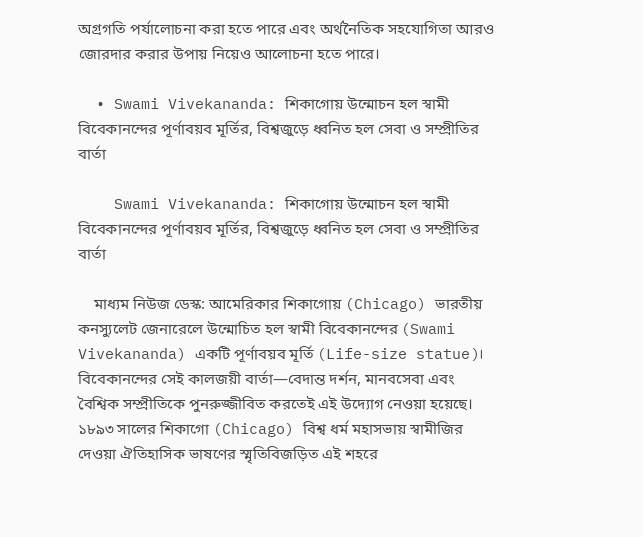অগ্রগতি পর্যালোচনা করা হতে পারে এবং অর্থনৈতিক সহযোগিতা আরও জোরদার করার উপায় নিয়েও আলোচনা হতে পারে।

  • Swami Vivekananda: শিকাগোয় উন্মোচন হল স্বামী বিবেকানন্দের পূর্ণাবয়ব মূর্তির, বিশ্বজুড়ে ধ্বনিত হল সেবা ও সম্প্রীতির বার্তা

    Swami Vivekananda: শিকাগোয় উন্মোচন হল স্বামী বিবেকানন্দের পূর্ণাবয়ব মূর্তির, বিশ্বজুড়ে ধ্বনিত হল সেবা ও সম্প্রীতির বার্তা

    মাধ্যম নিউজ ডেস্ক: আমেরিকার শিকাগোয় (Chicago) ভারতীয় কনস্যুলেট জেনারেলে উন্মোচিত হল স্বামী বিবেকানন্দের (Swami Vivekananda) একটি পূর্ণাবয়ব মূর্তি (Life-size statue)। বিবেকানন্দের সেই কালজয়ী বার্তা—বেদান্ত দর্শন, মানবসেবা এবং বৈশ্বিক সম্প্রীতিকে পুনরুজ্জীবিত করতেই এই উদ্যোগ নেওয়া হয়েছে। ১৮৯৩ সালের শিকাগো (Chicago) বিশ্ব ধর্ম মহাসভায় স্বামীজির দেওয়া ঐতিহাসিক ভাষণের স্মৃতিবিজড়িত এই শহরে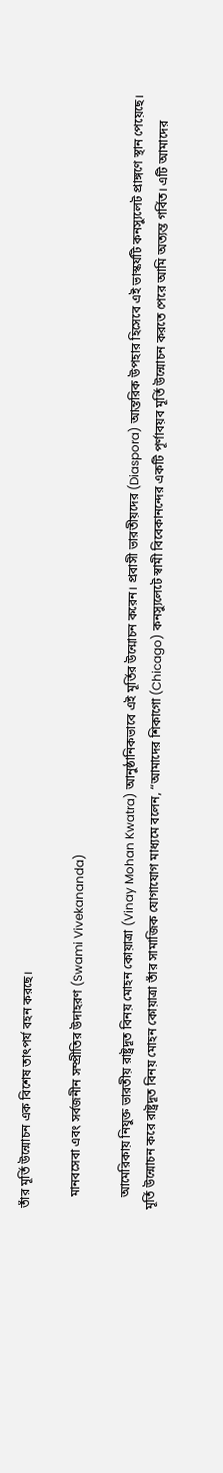তাঁর মূর্তি উন্মোচন এক বিশেষ তাৎপর্য বহন করছে।

    মানবসেবা এবং সর্বজনীন সম্প্রীতির উদাহরণ (Swami Vivekananda)

    আমেরিকায় নিযুক্ত ভারতীয় রাষ্ট্রদূত বিনয় মোহন কোয়াত্রা (Vinay Mohan Kwatra) আনুষ্ঠানিকভাবে এই মূর্তির উন্মোচন করেন। প্রবাসী ভারতীয়দের (Diaspora) আন্তরিক উপহার হিসেবে এই ভাস্কর্যটি কনস্যুলেট প্রাঙ্গণে স্থান পেয়েছে। মূর্তি উন্মোচন করে রাষ্ট্রদূত বিনয় মোহন কোয়াত্রা তাঁর সামাজিক যোগাযোগ মাধ্যমে বলেন, “আমাদের শিকাগো (Chicago) কনস্যুলেটে স্বামী বিবেকানন্দের একটি পূর্ণাবয়ব মূর্তি উন্মোচন করতে পেরে আমি অত্যন্ত গর্বিত। এটি আমাদের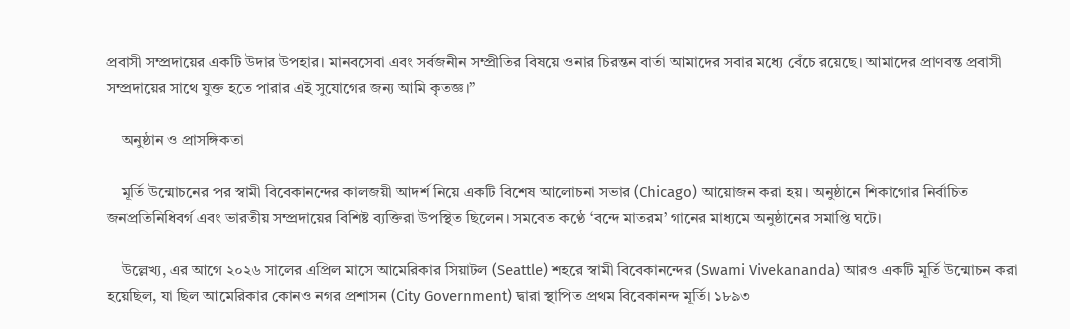প্রবাসী সম্প্রদায়ের একটি উদার উপহার। মানবসেবা এবং সর্বজনীন সম্প্রীতির বিষয়ে ওনার চিরন্তন বার্তা আমাদের সবার মধ্যে বেঁচে রয়েছে। আমাদের প্রাণবন্ত প্রবাসী সম্প্রদায়ের সাথে যুক্ত হতে পারার এই সুযোগের জন্য আমি কৃতজ্ঞ।”

    অনুষ্ঠান ও প্রাসঙ্গিকতা

    মূর্তি উন্মোচনের পর স্বামী বিবেকানন্দের কালজয়ী আদর্শ নিয়ে একটি বিশেষ আলোচনা সভার (Chicago) আয়োজন করা হয়। অনুষ্ঠানে শিকাগোর নির্বাচিত জনপ্রতিনিধিবর্গ এবং ভারতীয় সম্প্রদায়ের বিশিষ্ট ব্যক্তিরা উপস্থিত ছিলেন। সমবেত কণ্ঠে ‘বন্দে মাতরম’ গানের মাধ্যমে অনুষ্ঠানের সমাপ্তি ঘটে।

    উল্লেখ্য, এর আগে ২০২৬ সালের এপ্রিল মাসে আমেরিকার সিয়াটল (Seattle) শহরে স্বামী বিবেকানন্দের (Swami Vivekananda) আরও একটি মূর্তি উন্মোচন করা হয়েছিল, যা ছিল আমেরিকার কোনও নগর প্রশাসন (City Government) দ্বারা স্থাপিত প্রথম বিবেকানন্দ মূর্তি। ১৮৯৩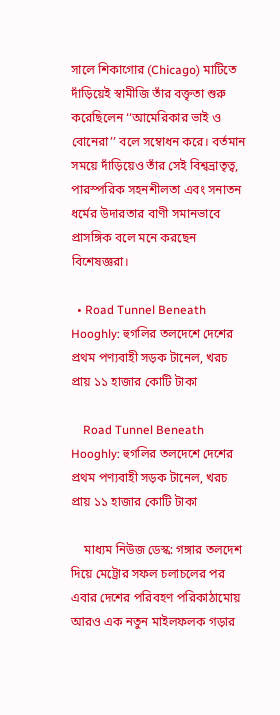সালে শিকাগোর (Chicago) মাটিতে দাঁড়িয়েই স্বামীজি তাঁর বক্তৃতা শুরু করেছিলেন ‘‘আমেরিকার ভাই ও বোনেরা’’ বলে সম্বোধন করে। বর্তমান সময়ে দাঁড়িয়েও তাঁর সেই বিশ্বভ্রাতৃত্ব, পারস্পরিক সহনশীলতা এবং সনাতন ধর্মের উদারতার বাণী সমানভাবে প্রাসঙ্গিক বলে মনে করছেন বিশেষজ্ঞরা।

  • Road Tunnel Beneath Hooghly: হুগলির তলদেশে দেশের প্রথম পণ্যবাহী সড়ক টানেল, খরচ প্রায় ১১ হাজার কোটি টাকা

    Road Tunnel Beneath Hooghly: হুগলির তলদেশে দেশের প্রথম পণ্যবাহী সড়ক টানেল, খরচ প্রায় ১১ হাজার কোটি টাকা

    মাধ্যম নিউজ ডেস্ক: গঙ্গার তলদেশ দিয়ে মেট্রোর সফল চলাচলের পর এবার দেশের পরিবহণ পরিকাঠামোয় আরও এক নতুন মাইলফলক গড়ার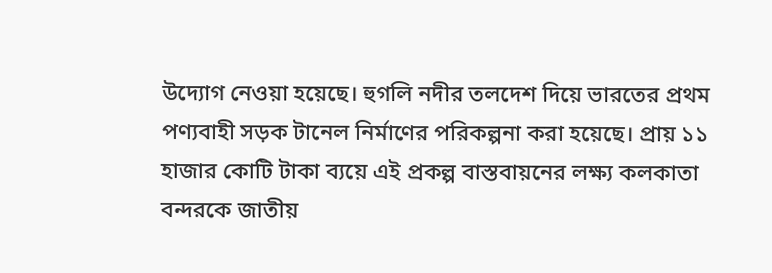উদ্যোগ নেওয়া হয়েছে। হুগলি নদীর তলদেশ দিয়ে ভারতের প্রথম পণ্যবাহী সড়ক টানেল নির্মাণের পরিকল্পনা করা হয়েছে। প্রায় ১১ হাজার কোটি টাকা ব্যয়ে এই প্রকল্প বাস্তবায়নের লক্ষ্য কলকাতা বন্দরকে জাতীয়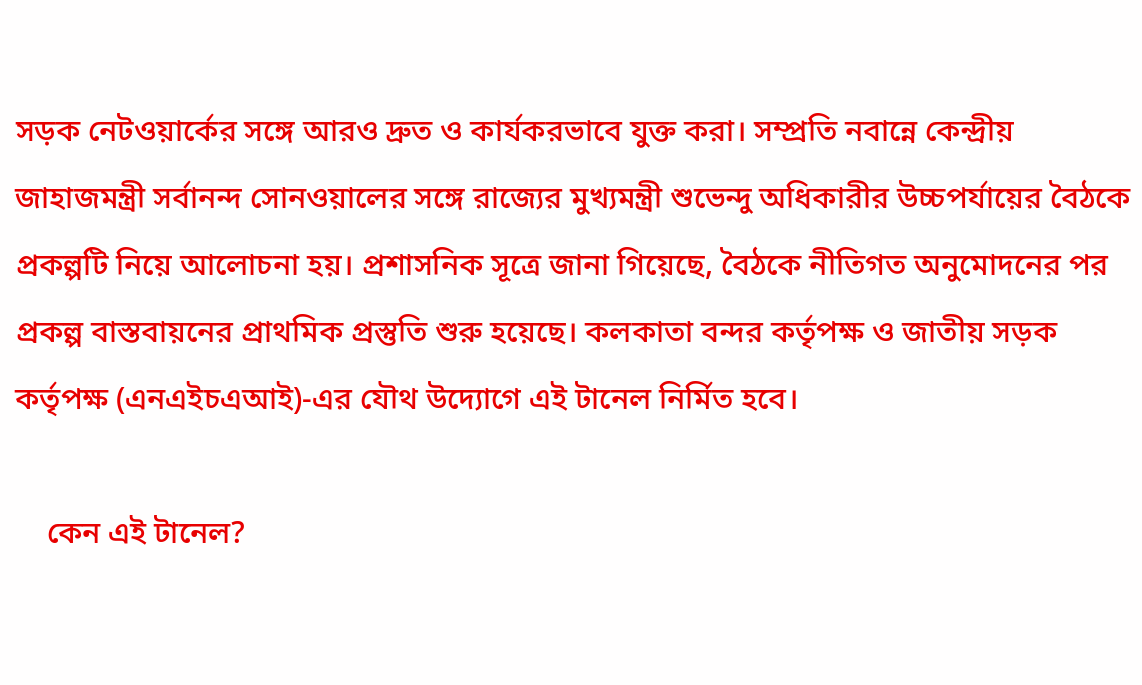সড়ক নেটওয়ার্কের সঙ্গে আরও দ্রুত ও কার্যকরভাবে যুক্ত করা। সম্প্রতি নবান্নে কেন্দ্রীয় জাহাজমন্ত্রী সর্বানন্দ সোনওয়ালের সঙ্গে রাজ্যের মুখ্যমন্ত্রী শুভেন্দু অধিকারীর উচ্চপর্যায়ের বৈঠকে প্রকল্পটি নিয়ে আলোচনা হয়। প্রশাসনিক সূত্রে জানা গিয়েছে, বৈঠকে নীতিগত অনুমোদনের পর প্রকল্প বাস্তবায়নের প্রাথমিক প্রস্তুতি শুরু হয়েছে। কলকাতা বন্দর কর্তৃপক্ষ ও জাতীয় সড়ক কর্তৃপক্ষ (এনএইচএআই)-এর যৌথ উদ্যোগে এই টানেল নির্মিত হবে।

    কেন এই টানেল?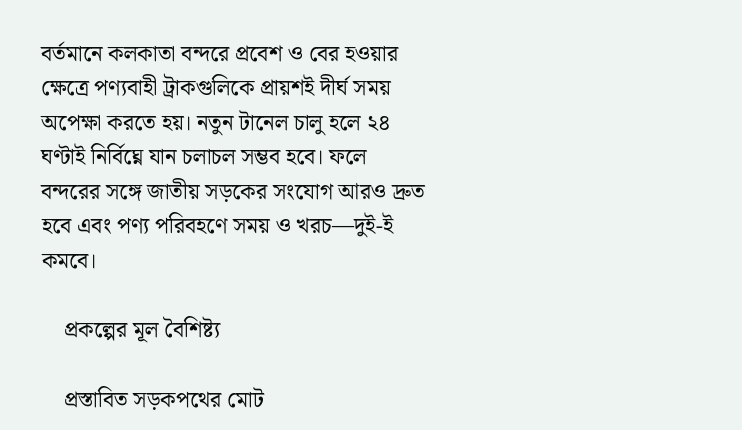বর্তমানে কলকাতা বন্দরে প্রবেশ ও বের হওয়ার ক্ষেত্রে পণ্যবাহী ট্রাকগুলিকে প্রায়শই দীর্ঘ সময় অপেক্ষা করতে হয়। নতুন টানেল চালু হলে ২৪ ঘণ্টাই নির্বিঘ্নে যান চলাচল সম্ভব হবে। ফলে বন্দরের সঙ্গে জাতীয় সড়কের সংযোগ আরও দ্রুত হবে এবং পণ্য পরিবহণে সময় ও খরচ—দুই-ই কমবে।

    প্রকল্পের মূল বৈশিষ্ট্য

    প্রস্তাবিত সড়কপথের মোট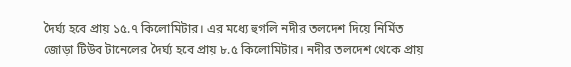দৈর্ঘ্য হবে প্রায় ১৫.৭ কিলোমিটার। এর মধ্যে হুগলি নদীর তলদেশ দিয়ে নির্মিত জোড়া টিউব টানেলের দৈর্ঘ্য হবে প্রায় ৮.৫ কিলোমিটার। নদীর তলদেশ থেকে প্রায়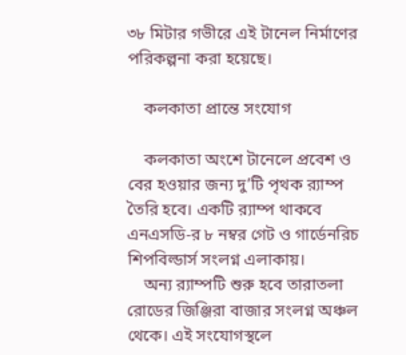৩৮ মিটার গভীরে এই টানেল নির্মাণের পরিকল্পনা করা হয়েছে।

    কলকাতা প্রান্তে সংযোগ

    কলকাতা অংশে টানেলে প্রবেশ ও বের হওয়ার জন্য দু’টি পৃথক র‌্যাম্প তৈরি হবে। একটি র‌্যাম্প থাকবে এনএসডি-র ৮ নম্বর গেট ও গার্ডেনরিচ শিপবিল্ডার্স সংলগ্ন এলাকায়।
    অন্য র‌্যাম্পটি শুরু হবে তারাতলা রোডের জিঞ্জিরা বাজার সংলগ্ন অঞ্চল থেকে। এই সংযোগস্থলে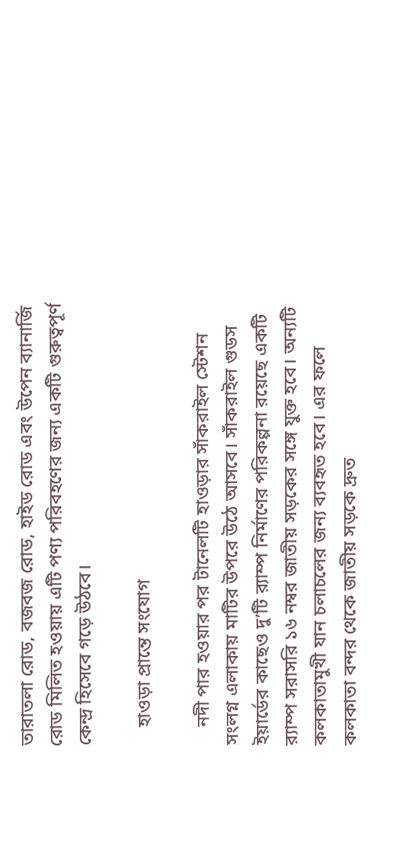তারাতলা রোড, বজবজ রোড, হাইড রোড এবং উপেন ব্যানার্জি রোড মিলিত হওয়ায় এটি পণ্য পরিবহণের জন্য একটি গুরুত্বপূর্ণ কেন্দ্র হিসেবে গড়ে উঠবে।

    হাওড়া প্রান্তে সংযোগ

    নদী পার হওয়ার পর টানেলটি হাওড়ার সাঁকরাইল স্টেশন সংলগ্ন এলাকায় মাটির উপরে উঠে আসবে। সাঁকরাইল গুডস ইয়ার্ডের কাছেও দু’টি র‌্যাম্প নির্মাণের পরিকল্পনা রয়েছে একটি র‌্যাম্প সরাসরি ১৬ নম্বর জাতীয় সড়কের সঙ্গে যুক্ত হবে। অন্যটি কলকাতামুখী যান চলাচলের জন্য ব্যবহৃত হবে। এর ফলে কলকাতা বন্দর থেকে জাতীয় সড়কে দ্রুত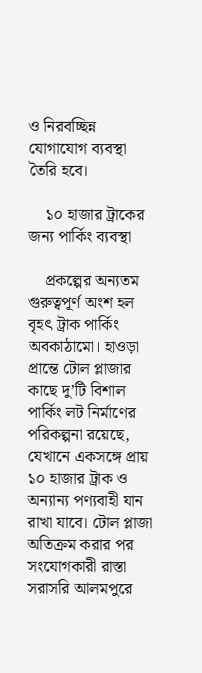ও নিরবচ্ছিন্ন যোগাযোগ ব্যবস্থা তৈরি হবে।

    ১০ হাজার ট্রাকের জন্য পার্কিং ব্যবস্থা

    প্রকল্পের অন্যতম গুরুত্বপূর্ণ অংশ হল বৃহৎ ট্রাক পার্কিং অবকাঠামো। হাওড়া প্রান্তে টোল প্লাজার কাছে দু’টি বিশাল পার্কিং লট নির্মাণের পরিকল্পনা রয়েছে, যেখানে একসঙ্গে প্রায় ১০ হাজার ট্রাক ও অন্যান্য পণ্যবাহী যান রাখা যাবে। টোল প্লাজা অতিক্রম করার পর সংযোগকারী রাস্তা সরাসরি আলমপুরে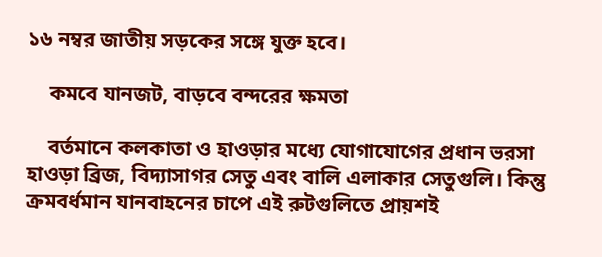১৬ নম্বর জাতীয় সড়কের সঙ্গে যুক্ত হবে।

    কমবে যানজট, বাড়বে বন্দরের ক্ষমতা

    বর্তমানে কলকাতা ও হাওড়ার মধ্যে যোগাযোগের প্রধান ভরসা হাওড়া ব্রিজ, বিদ্যাসাগর সেতু এবং বালি এলাকার সেতুগুলি। কিন্তু ক্রমবর্ধমান যানবাহনের চাপে এই রুটগুলিতে প্রায়শই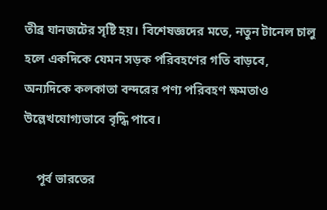তীব্র যানজটের সৃষ্টি হয়। বিশেষজ্ঞদের মতে, নতুন টানেল চালু হলে একদিকে যেমন সড়ক পরিবহণের গতি বাড়বে, অন্যদিকে কলকাতা বন্দরের পণ্য পরিবহণ ক্ষমতাও উল্লেখযোগ্যভাবে বৃদ্ধি পাবে।

    পূর্ব ভারতের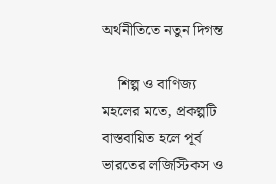অর্থনীতিতে নতুন দিগন্ত

    শিল্প ও বাণিজ্য মহলের মতে, প্রকল্পটি বাস্তবায়িত হলে পূর্ব ভারতের লজিস্টিকস ও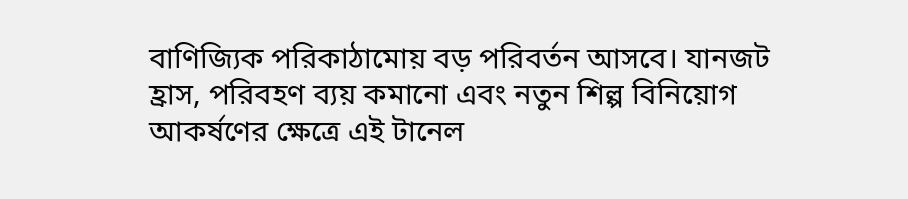বাণিজ্যিক পরিকাঠামোয় বড় পরিবর্তন আসবে। যানজট হ্রাস, পরিবহণ ব্যয় কমানো এবং নতুন শিল্প বিনিয়োগ আকর্ষণের ক্ষেত্রে এই টানেল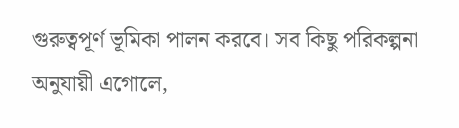গুরুত্বপূর্ণ ভূমিকা পালন করবে। সব কিছু পরিকল্পনা অনুযায়ী এগোলে,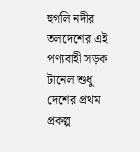হুগলি নদীর তলদেশের এই পণ্যবাহী সড়ক টানেল শুধু দেশের প্রথম প্রকল্প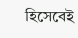হিসেবেই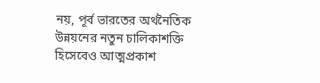নয়, পূর্ব ভারতের অর্থনৈতিক উন্নয়নের নতুন চালিকাশক্তি হিসেবেও আত্মপ্রকাশ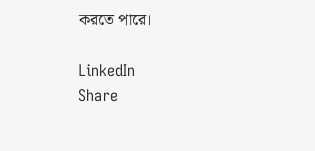করতে পারে।

LinkedIn
Share